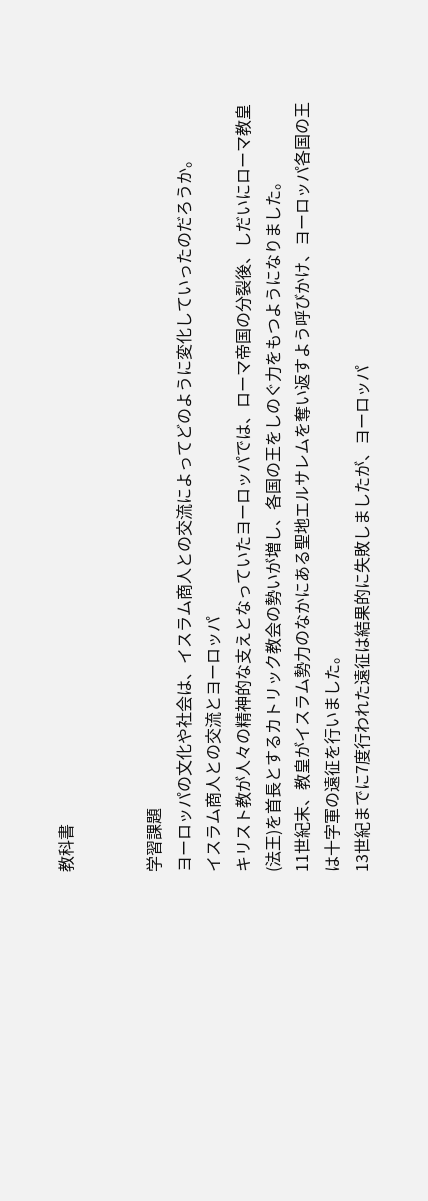教科書


学習課題
ヨーロッパの文化や社会は、イスラム商人との交流によってどのように変化していったのだろうか。
イスラム商人との交流とヨーロッパ
キリスト教が人々の精神的な支えとなっていたヨーロッパでは、ローマ帝国の分裂後、しだいにローマ教皇(法王)を首長とするカトリック教会の勢いが増し、各国の王をしのぐ力をもつようになりました。
11世紀末、教皇がイスラム勢力のなかにある聖地エルサレムを奪い返すよう呼びかけ、ヨーロッパ各国の王は十字軍の遠征を行いました。
13世紀までに7度行われた遠征は結果的に失敗しましたが、ヨーロッパ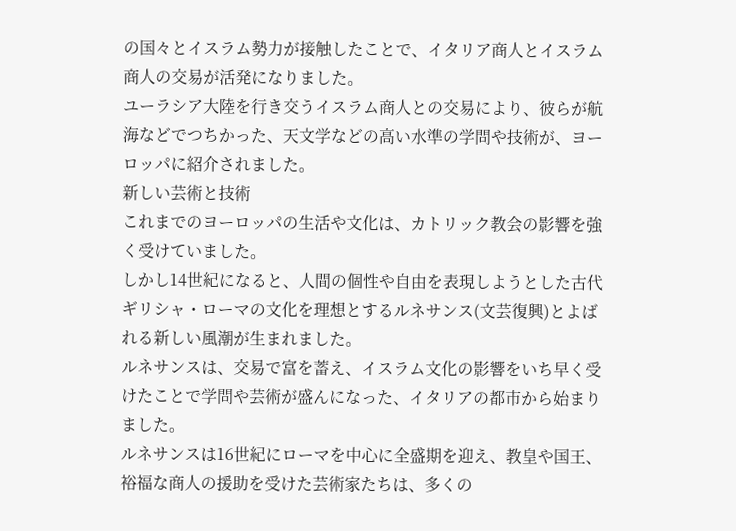の国々とイスラム勢力が接触したことで、イタリア商人とイスラム商人の交易が活発になりました。
ユーラシア大陸を行き交うイスラム商人との交易により、彼らが航海などでつちかった、天文学などの高い水準の学問や技術が、ヨーロッパに紹介されました。
新しい芸術と技術
これまでのヨーロッパの生活や文化は、カトリック教会の影響を強く受けていました。
しかし14世紀になると、人間の個性や自由を表現しようとした古代ギリシャ・ローマの文化を理想とするルネサンス(文芸復興)とよばれる新しい風潮が生まれました。
ルネサンスは、交易で富を蓄え、イスラム文化の影響をいち早く受けたことで学問や芸術が盛んになった、イタリアの都市から始まりました。
ルネサンスは16世紀にローマを中心に全盛期を迎え、教皇や国王、裕福な商人の援助を受けた芸術家たちは、多くの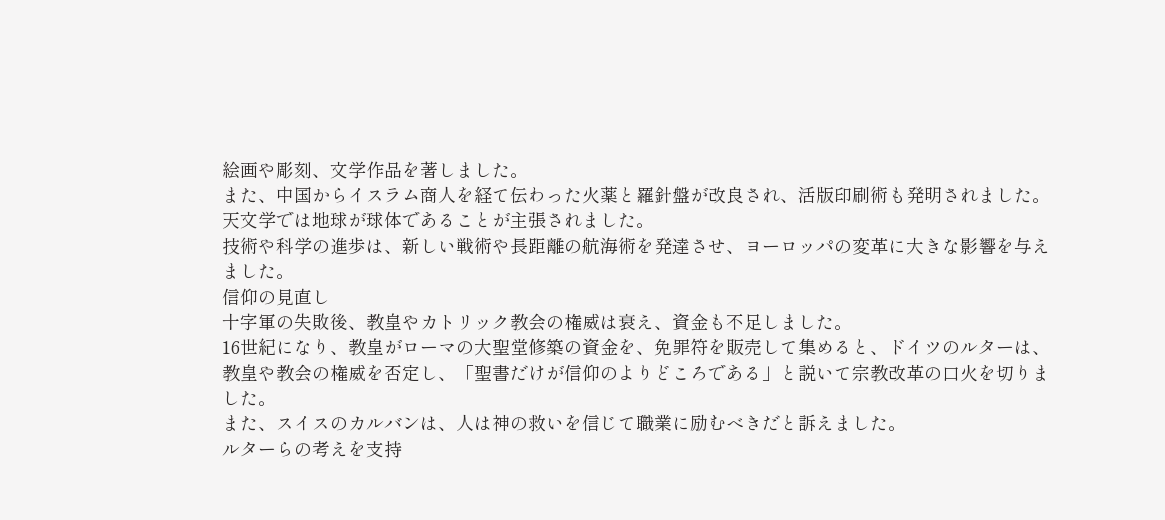絵画や彫刻、文学作品を著しました。
また、中国からイスラム商人を経て伝わった火薬と羅針盤が改良され、活版印刷術も発明されました。
天文学では地球が球体であることが主張されました。
技術や科学の進歩は、新しい戦術や長距離の航海術を発達させ、ヨーロッパの変革に大きな影響を与えました。
信仰の見直し
十字軍の失敗後、教皇やカトリック教会の権威は衰え、資金も不足しました。
16世紀になり、教皇がローマの大聖堂修築の資金を、免罪符を販売して集めると、ドイツのルターは、教皇や教会の権威を否定し、「聖書だけが信仰のよりどころである」と説いて宗教改革の口火を切りました。
また、スイスのカルバンは、人は神の救いを信じて職業に励むべきだと訴えました。
ルターらの考えを支持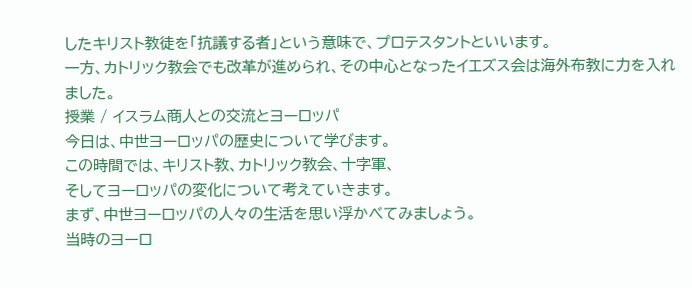したキリスト教徒を「抗議する者」という意味で、プロテスタントといいます。
一方、カトリック教会でも改革が進められ、その中心となったイエズス会は海外布教に力を入れました。
授業 / イスラム商人との交流とヨーロッパ
今日は、中世ヨーロッパの歴史について学びます。
この時間では、キリスト教、カトリック教会、十字軍、
そしてヨーロッパの変化について考えていきます。
まず、中世ヨーロッパの人々の生活を思い浮かべてみましょう。
当時のヨーロ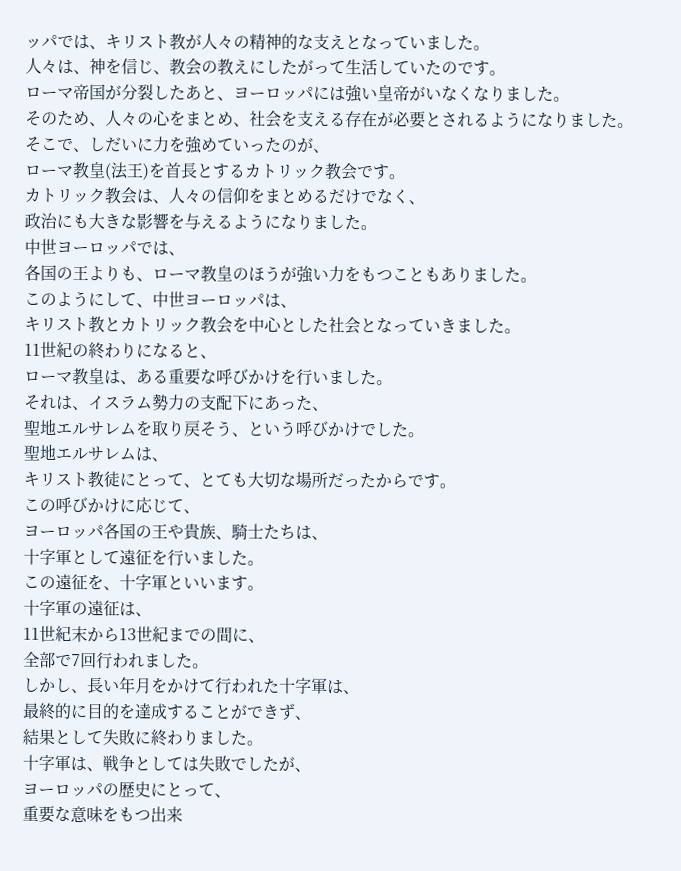ッパでは、キリスト教が人々の精神的な支えとなっていました。
人々は、神を信じ、教会の教えにしたがって生活していたのです。
ローマ帝国が分裂したあと、ヨーロッパには強い皇帝がいなくなりました。
そのため、人々の心をまとめ、社会を支える存在が必要とされるようになりました。
そこで、しだいに力を強めていったのが、
ローマ教皇(法王)を首長とするカトリック教会です。
カトリック教会は、人々の信仰をまとめるだけでなく、
政治にも大きな影響を与えるようになりました。
中世ヨーロッパでは、
各国の王よりも、ローマ教皇のほうが強い力をもつこともありました。
このようにして、中世ヨーロッパは、
キリスト教とカトリック教会を中心とした社会となっていきました。
11世紀の終わりになると、
ローマ教皇は、ある重要な呼びかけを行いました。
それは、イスラム勢力の支配下にあった、
聖地エルサレムを取り戻そう、という呼びかけでした。
聖地エルサレムは、
キリスト教徒にとって、とても大切な場所だったからです。
この呼びかけに応じて、
ヨーロッパ各国の王や貴族、騎士たちは、
十字軍として遠征を行いました。
この遠征を、十字軍といいます。
十字軍の遠征は、
11世紀末から13世紀までの間に、
全部で7回行われました。
しかし、長い年月をかけて行われた十字軍は、
最終的に目的を達成することができず、
結果として失敗に終わりました。
十字軍は、戦争としては失敗でしたが、
ヨーロッパの歴史にとって、
重要な意味をもつ出来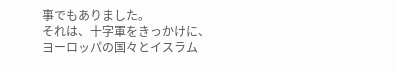事でもありました。
それは、十字軍をきっかけに、
ヨーロッパの国々とイスラム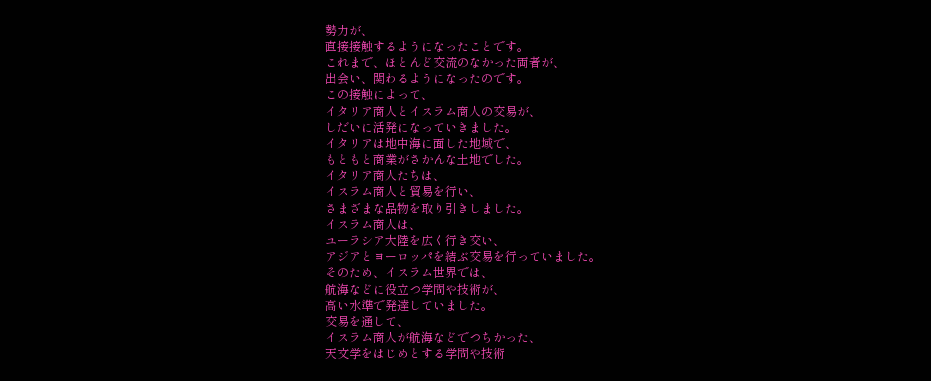勢力が、
直接接触するようになったことです。
これまで、ほとんど交流のなかった両者が、
出会い、関わるようになったのです。
この接触によって、
イタリア商人とイスラム商人の交易が、
しだいに活発になっていきました。
イタリアは地中海に面した地域で、
もともと商業がさかんな土地でした。
イタリア商人たちは、
イスラム商人と貿易を行い、
さまざまな品物を取り引きしました。
イスラム商人は、
ユーラシア大陸を広く行き交い、
アジアとヨーロッパを結ぶ交易を行っていました。
そのため、イスラム世界では、
航海などに役立つ学問や技術が、
高い水準で発達していました。
交易を通して、
イスラム商人が航海などでつちかった、
天文学をはじめとする学問や技術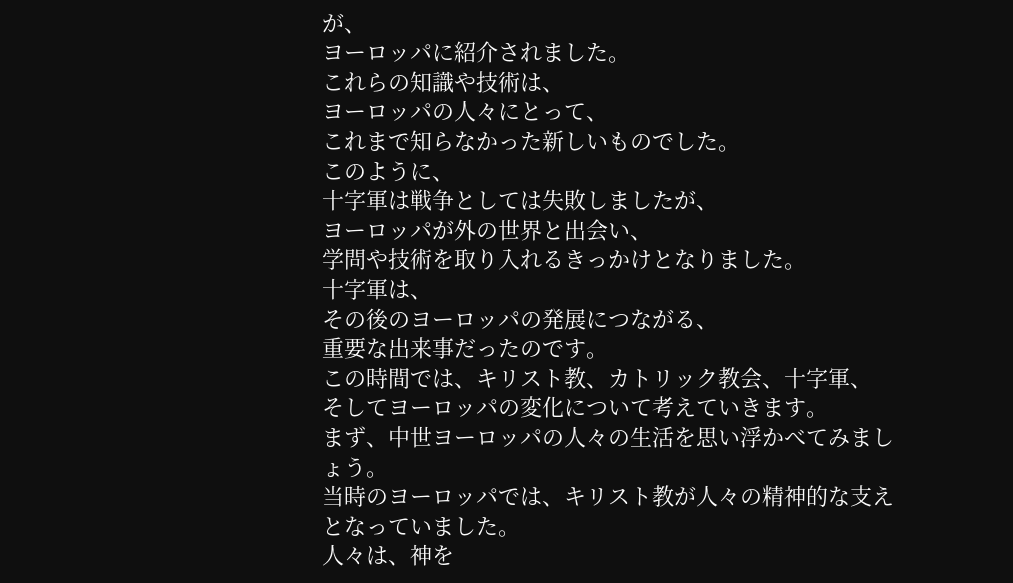が、
ヨーロッパに紹介されました。
これらの知識や技術は、
ヨーロッパの人々にとって、
これまで知らなかった新しいものでした。
このように、
十字軍は戦争としては失敗しましたが、
ヨーロッパが外の世界と出会い、
学問や技術を取り入れるきっかけとなりました。
十字軍は、
その後のヨーロッパの発展につながる、
重要な出来事だったのです。
この時間では、キリスト教、カトリック教会、十字軍、
そしてヨーロッパの変化について考えていきます。
まず、中世ヨーロッパの人々の生活を思い浮かべてみましょう。
当時のヨーロッパでは、キリスト教が人々の精神的な支えとなっていました。
人々は、神を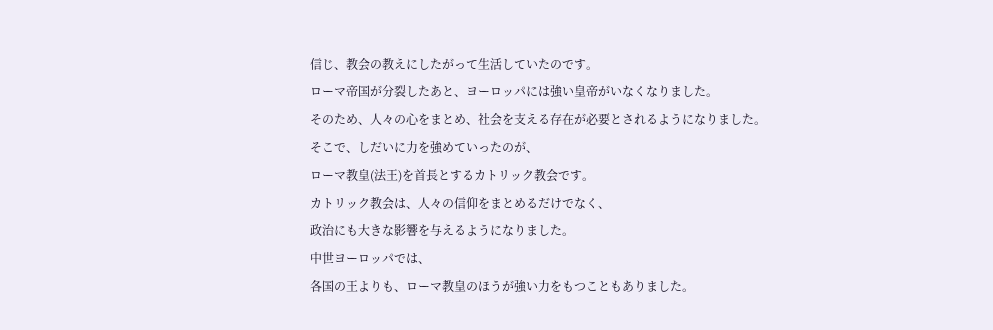信じ、教会の教えにしたがって生活していたのです。
ローマ帝国が分裂したあと、ヨーロッパには強い皇帝がいなくなりました。
そのため、人々の心をまとめ、社会を支える存在が必要とされるようになりました。
そこで、しだいに力を強めていったのが、
ローマ教皇(法王)を首長とするカトリック教会です。
カトリック教会は、人々の信仰をまとめるだけでなく、
政治にも大きな影響を与えるようになりました。
中世ヨーロッパでは、
各国の王よりも、ローマ教皇のほうが強い力をもつこともありました。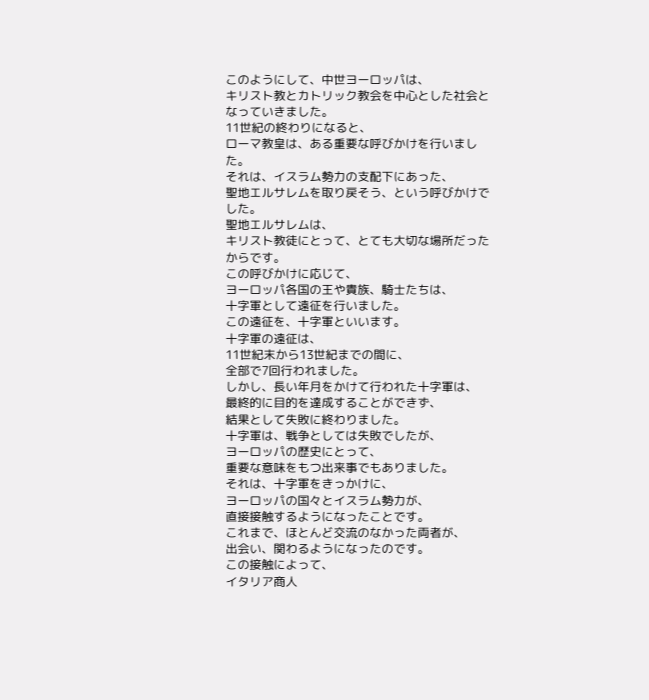このようにして、中世ヨーロッパは、
キリスト教とカトリック教会を中心とした社会となっていきました。
11世紀の終わりになると、
ローマ教皇は、ある重要な呼びかけを行いました。
それは、イスラム勢力の支配下にあった、
聖地エルサレムを取り戻そう、という呼びかけでした。
聖地エルサレムは、
キリスト教徒にとって、とても大切な場所だったからです。
この呼びかけに応じて、
ヨーロッパ各国の王や貴族、騎士たちは、
十字軍として遠征を行いました。
この遠征を、十字軍といいます。
十字軍の遠征は、
11世紀末から13世紀までの間に、
全部で7回行われました。
しかし、長い年月をかけて行われた十字軍は、
最終的に目的を達成することができず、
結果として失敗に終わりました。
十字軍は、戦争としては失敗でしたが、
ヨーロッパの歴史にとって、
重要な意味をもつ出来事でもありました。
それは、十字軍をきっかけに、
ヨーロッパの国々とイスラム勢力が、
直接接触するようになったことです。
これまで、ほとんど交流のなかった両者が、
出会い、関わるようになったのです。
この接触によって、
イタリア商人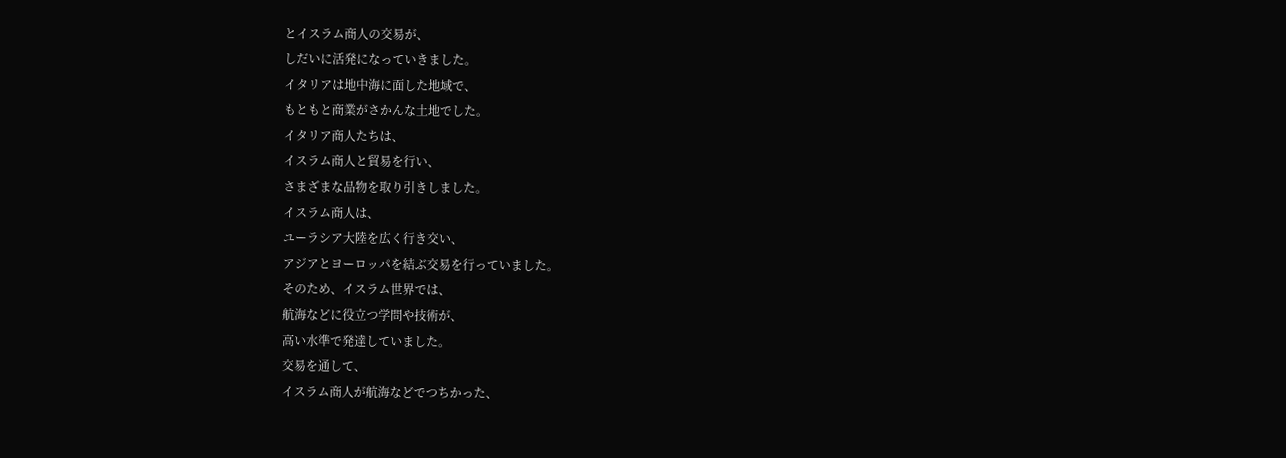とイスラム商人の交易が、
しだいに活発になっていきました。
イタリアは地中海に面した地域で、
もともと商業がさかんな土地でした。
イタリア商人たちは、
イスラム商人と貿易を行い、
さまざまな品物を取り引きしました。
イスラム商人は、
ユーラシア大陸を広く行き交い、
アジアとヨーロッパを結ぶ交易を行っていました。
そのため、イスラム世界では、
航海などに役立つ学問や技術が、
高い水準で発達していました。
交易を通して、
イスラム商人が航海などでつちかった、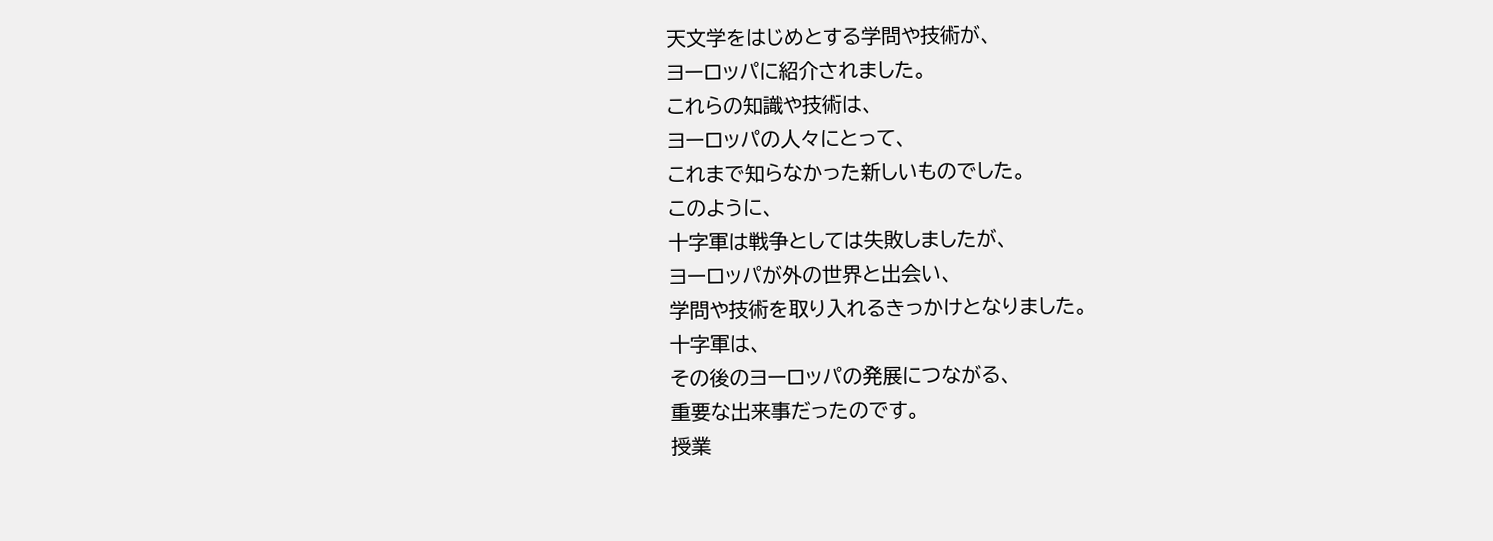天文学をはじめとする学問や技術が、
ヨーロッパに紹介されました。
これらの知識や技術は、
ヨーロッパの人々にとって、
これまで知らなかった新しいものでした。
このように、
十字軍は戦争としては失敗しましたが、
ヨーロッパが外の世界と出会い、
学問や技術を取り入れるきっかけとなりました。
十字軍は、
その後のヨーロッパの発展につながる、
重要な出来事だったのです。
授業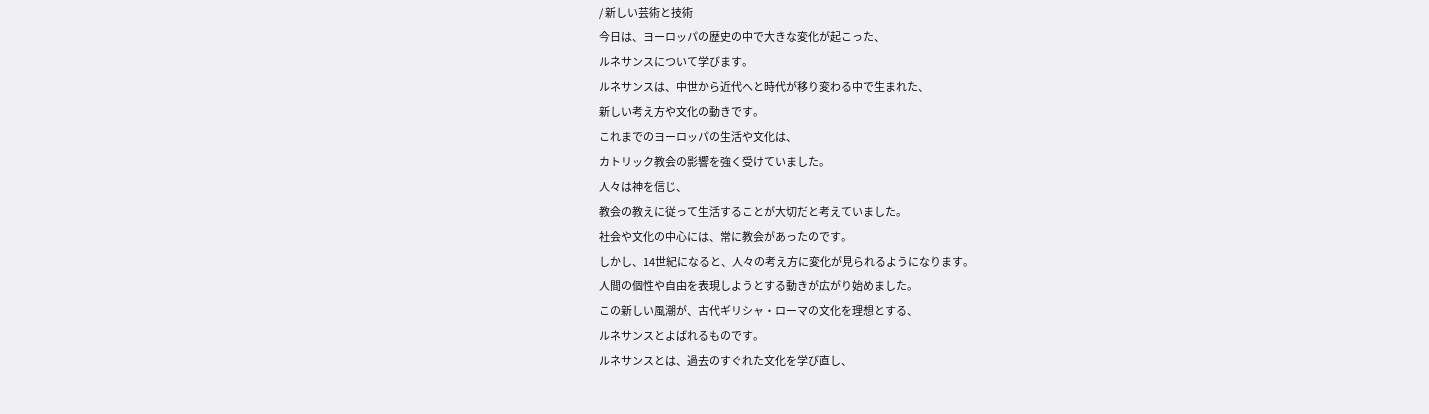/ 新しい芸術と技術
今日は、ヨーロッパの歴史の中で大きな変化が起こった、
ルネサンスについて学びます。
ルネサンスは、中世から近代へと時代が移り変わる中で生まれた、
新しい考え方や文化の動きです。
これまでのヨーロッパの生活や文化は、
カトリック教会の影響を強く受けていました。
人々は神を信じ、
教会の教えに従って生活することが大切だと考えていました。
社会や文化の中心には、常に教会があったのです。
しかし、14世紀になると、人々の考え方に変化が見られるようになります。
人間の個性や自由を表現しようとする動きが広がり始めました。
この新しい風潮が、古代ギリシャ・ローマの文化を理想とする、
ルネサンスとよばれるものです。
ルネサンスとは、過去のすぐれた文化を学び直し、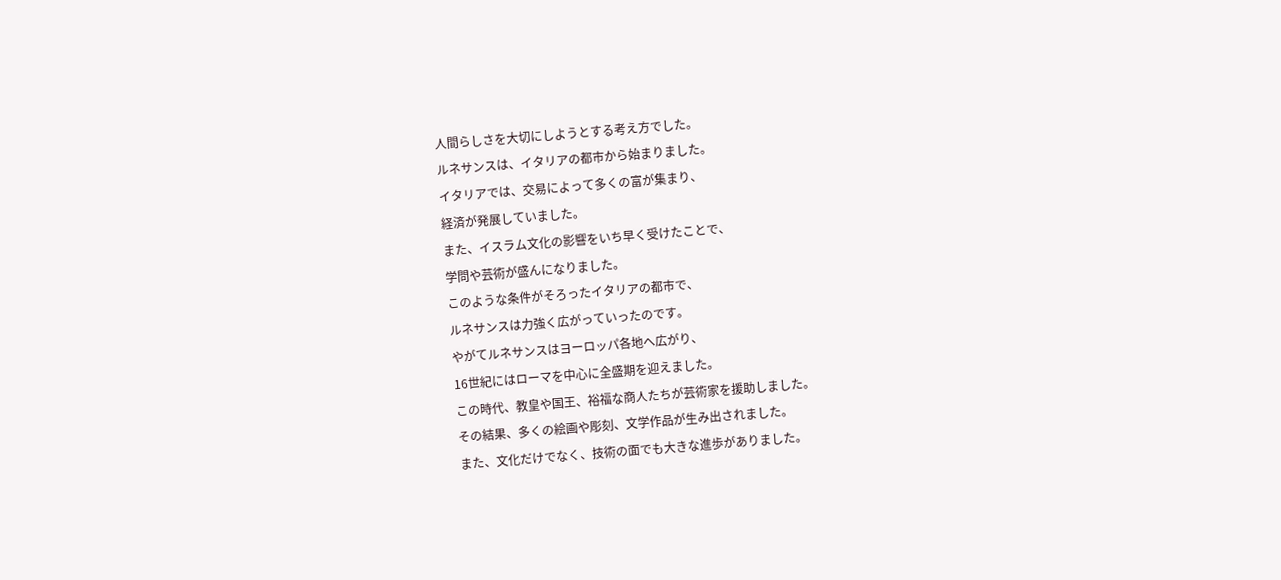人間らしさを大切にしようとする考え方でした。
ルネサンスは、イタリアの都市から始まりました。
イタリアでは、交易によって多くの富が集まり、
経済が発展していました。
また、イスラム文化の影響をいち早く受けたことで、
学問や芸術が盛んになりました。
このような条件がそろったイタリアの都市で、
ルネサンスは力強く広がっていったのです。
やがてルネサンスはヨーロッパ各地へ広がり、
16世紀にはローマを中心に全盛期を迎えました。
この時代、教皇や国王、裕福な商人たちが芸術家を援助しました。
その結果、多くの絵画や彫刻、文学作品が生み出されました。
また、文化だけでなく、技術の面でも大きな進歩がありました。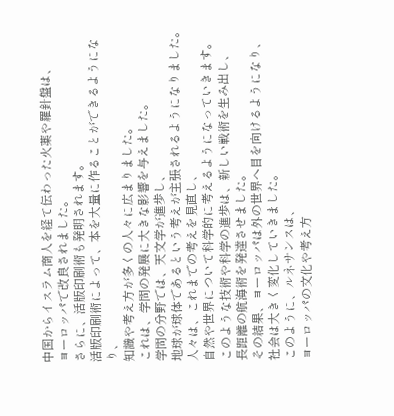中国からイスラム商人を経て伝わった火薬や羅針盤は、
ヨーロッパで改良されました。
さらに、活版印刷術も発明されます。
活版印刷術によって、本を大量に作ることができるようになり、
知識や考え方が多くの人々に広まりました。
これは、学問の発展に大きな影響を与えました。
学問の分野では、天文学が進歩し、
地球が球体であるという考えが主張されるようになりました。
人々は、これまでの考えを見直し、
自然や世界について科学的に考えるようになっていきます。
このような技術や科学の進歩は、新しい戦術を生み出し、
長距離の航海術を発達させました。
その結果、ヨーロッパは外の世界へ目を向けるようになり、
社会は大きく変化していきました。
このように、ルネサンスは、
ヨーロッパの文化や考え方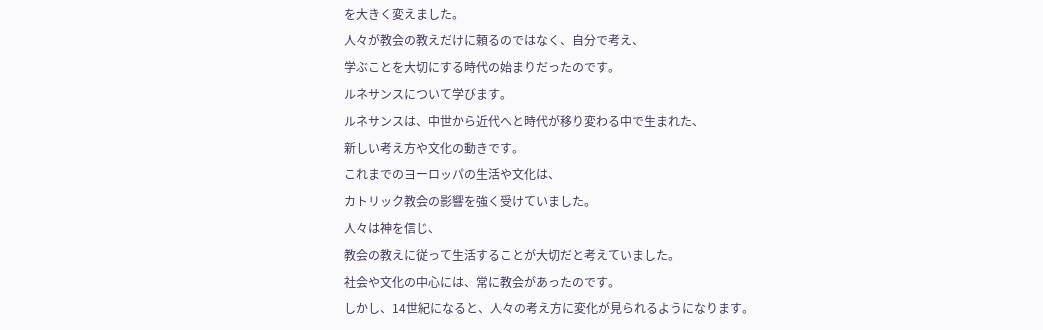を大きく変えました。
人々が教会の教えだけに頼るのではなく、自分で考え、
学ぶことを大切にする時代の始まりだったのです。
ルネサンスについて学びます。
ルネサンスは、中世から近代へと時代が移り変わる中で生まれた、
新しい考え方や文化の動きです。
これまでのヨーロッパの生活や文化は、
カトリック教会の影響を強く受けていました。
人々は神を信じ、
教会の教えに従って生活することが大切だと考えていました。
社会や文化の中心には、常に教会があったのです。
しかし、14世紀になると、人々の考え方に変化が見られるようになります。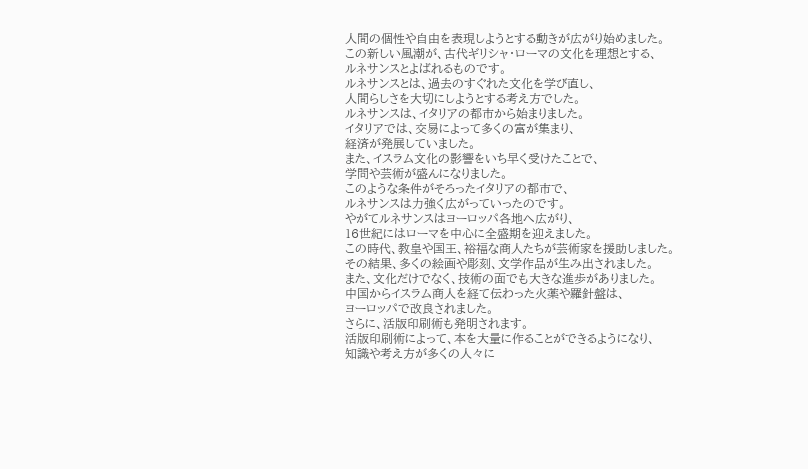人間の個性や自由を表現しようとする動きが広がり始めました。
この新しい風潮が、古代ギリシャ・ローマの文化を理想とする、
ルネサンスとよばれるものです。
ルネサンスとは、過去のすぐれた文化を学び直し、
人間らしさを大切にしようとする考え方でした。
ルネサンスは、イタリアの都市から始まりました。
イタリアでは、交易によって多くの富が集まり、
経済が発展していました。
また、イスラム文化の影響をいち早く受けたことで、
学問や芸術が盛んになりました。
このような条件がそろったイタリアの都市で、
ルネサンスは力強く広がっていったのです。
やがてルネサンスはヨーロッパ各地へ広がり、
16世紀にはローマを中心に全盛期を迎えました。
この時代、教皇や国王、裕福な商人たちが芸術家を援助しました。
その結果、多くの絵画や彫刻、文学作品が生み出されました。
また、文化だけでなく、技術の面でも大きな進歩がありました。
中国からイスラム商人を経て伝わった火薬や羅針盤は、
ヨーロッパで改良されました。
さらに、活版印刷術も発明されます。
活版印刷術によって、本を大量に作ることができるようになり、
知識や考え方が多くの人々に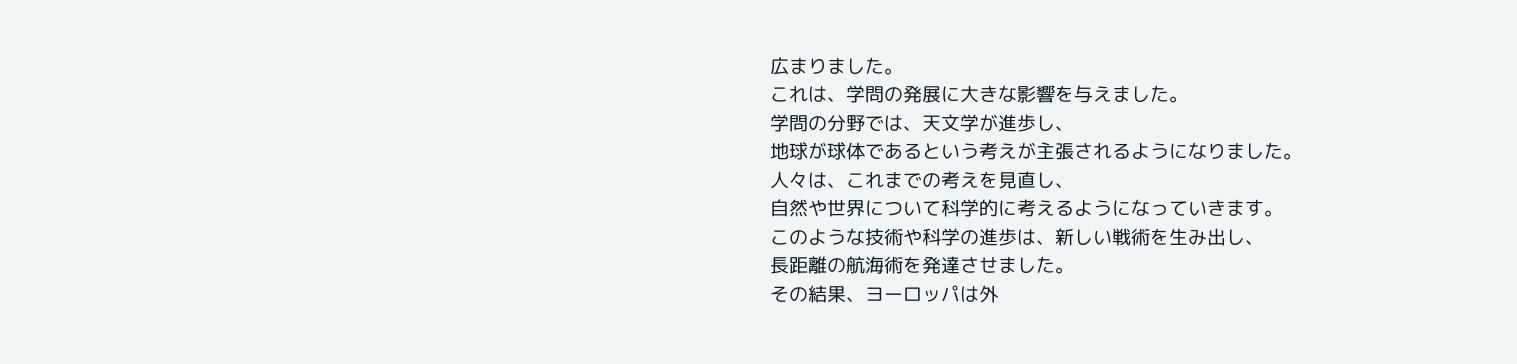広まりました。
これは、学問の発展に大きな影響を与えました。
学問の分野では、天文学が進歩し、
地球が球体であるという考えが主張されるようになりました。
人々は、これまでの考えを見直し、
自然や世界について科学的に考えるようになっていきます。
このような技術や科学の進歩は、新しい戦術を生み出し、
長距離の航海術を発達させました。
その結果、ヨーロッパは外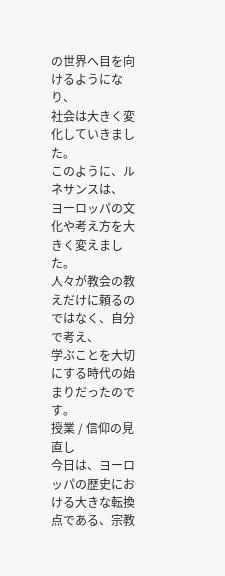の世界へ目を向けるようになり、
社会は大きく変化していきました。
このように、ルネサンスは、
ヨーロッパの文化や考え方を大きく変えました。
人々が教会の教えだけに頼るのではなく、自分で考え、
学ぶことを大切にする時代の始まりだったのです。
授業 / 信仰の見直し
今日は、ヨーロッパの歴史における大きな転換点である、宗教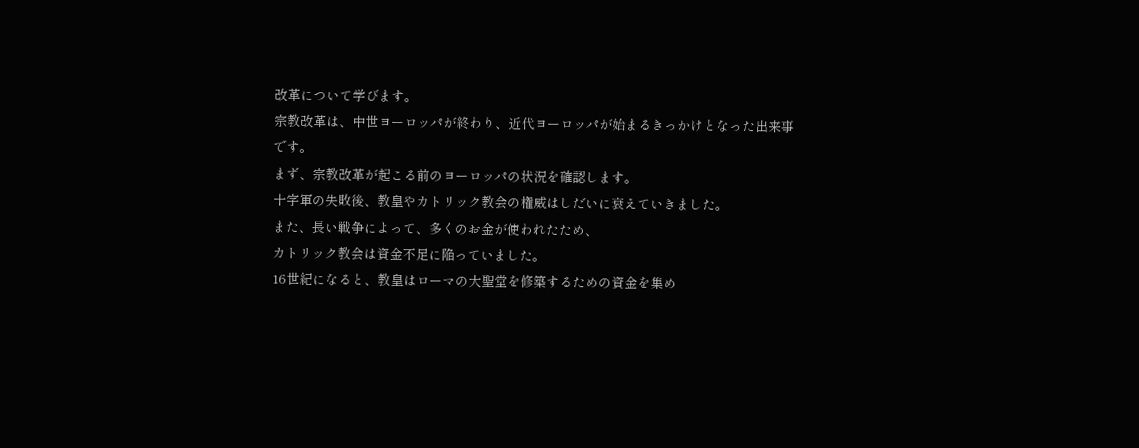改革について学びます。
宗教改革は、中世ヨーロッパが終わり、近代ヨーロッパが始まるきっかけとなった出来事です。
まず、宗教改革が起こる前のヨーロッパの状況を確認します。
十字軍の失敗後、教皇やカトリック教会の権威はしだいに衰えていきました。
また、長い戦争によって、多くのお金が使われたため、
カトリック教会は資金不足に陥っていました。
16世紀になると、教皇はローマの大聖堂を修築するための資金を集め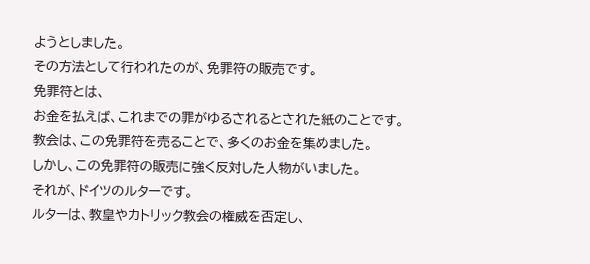ようとしました。
その方法として行われたのが、免罪符の販売です。
免罪符とは、
お金を払えば、これまでの罪がゆるされるとされた紙のことです。
教会は、この免罪符を売ることで、多くのお金を集めました。
しかし、この免罪符の販売に強く反対した人物がいました。
それが、ドイツのルターです。
ルターは、教皇やカトリック教会の権威を否定し、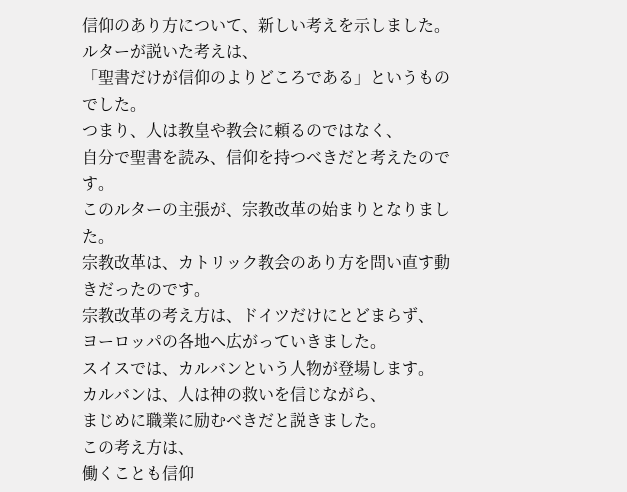信仰のあり方について、新しい考えを示しました。
ルターが説いた考えは、
「聖書だけが信仰のよりどころである」というものでした。
つまり、人は教皇や教会に頼るのではなく、
自分で聖書を読み、信仰を持つべきだと考えたのです。
このルターの主張が、宗教改革の始まりとなりました。
宗教改革は、カトリック教会のあり方を問い直す動きだったのです。
宗教改革の考え方は、ドイツだけにとどまらず、
ヨーロッパの各地へ広がっていきました。
スイスでは、カルバンという人物が登場します。
カルバンは、人は神の救いを信じながら、
まじめに職業に励むべきだと説きました。
この考え方は、
働くことも信仰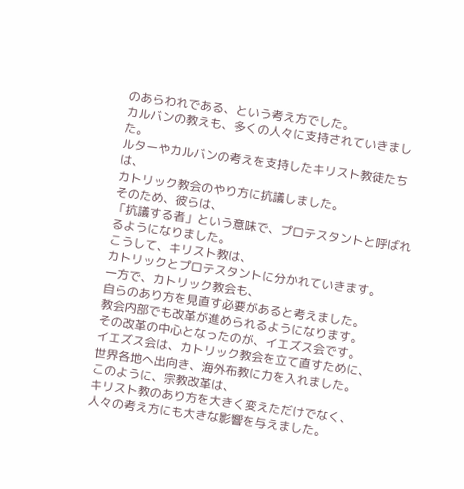のあらわれである、という考え方でした。
カルバンの教えも、多くの人々に支持されていきました。
ルターやカルバンの考えを支持したキリスト教徒たちは、
カトリック教会のやり方に抗議しました。
そのため、彼らは、
「抗議する者」という意味で、プロテスタントと呼ばれるようになりました。
こうして、キリスト教は、
カトリックとプロテスタントに分かれていきます。
一方で、カトリック教会も、
自らのあり方を見直す必要があると考えました。
教会内部でも改革が進められるようになります。
その改革の中心となったのが、イエズス会です。
イエズス会は、カトリック教会を立て直すために、
世界各地へ出向き、海外布教に力を入れました。
このように、宗教改革は、
キリスト教のあり方を大きく変えただけでなく、
人々の考え方にも大きな影響を与えました。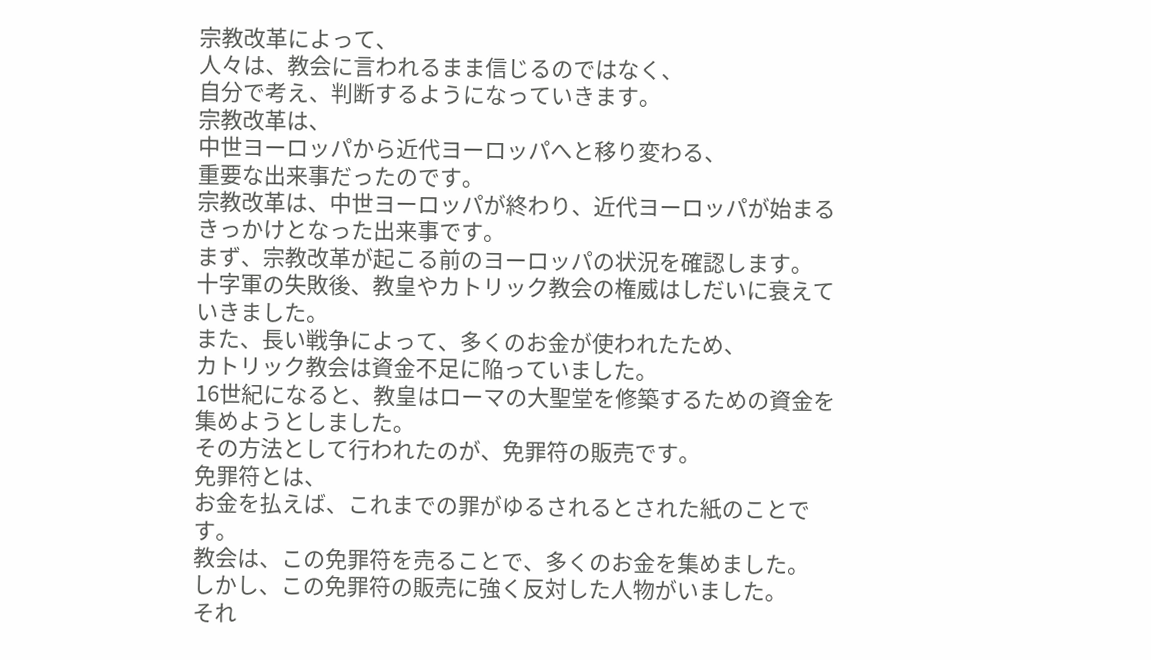宗教改革によって、
人々は、教会に言われるまま信じるのではなく、
自分で考え、判断するようになっていきます。
宗教改革は、
中世ヨーロッパから近代ヨーロッパへと移り変わる、
重要な出来事だったのです。
宗教改革は、中世ヨーロッパが終わり、近代ヨーロッパが始まるきっかけとなった出来事です。
まず、宗教改革が起こる前のヨーロッパの状況を確認します。
十字軍の失敗後、教皇やカトリック教会の権威はしだいに衰えていきました。
また、長い戦争によって、多くのお金が使われたため、
カトリック教会は資金不足に陥っていました。
16世紀になると、教皇はローマの大聖堂を修築するための資金を集めようとしました。
その方法として行われたのが、免罪符の販売です。
免罪符とは、
お金を払えば、これまでの罪がゆるされるとされた紙のことです。
教会は、この免罪符を売ることで、多くのお金を集めました。
しかし、この免罪符の販売に強く反対した人物がいました。
それ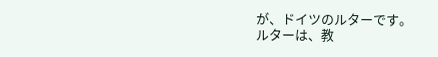が、ドイツのルターです。
ルターは、教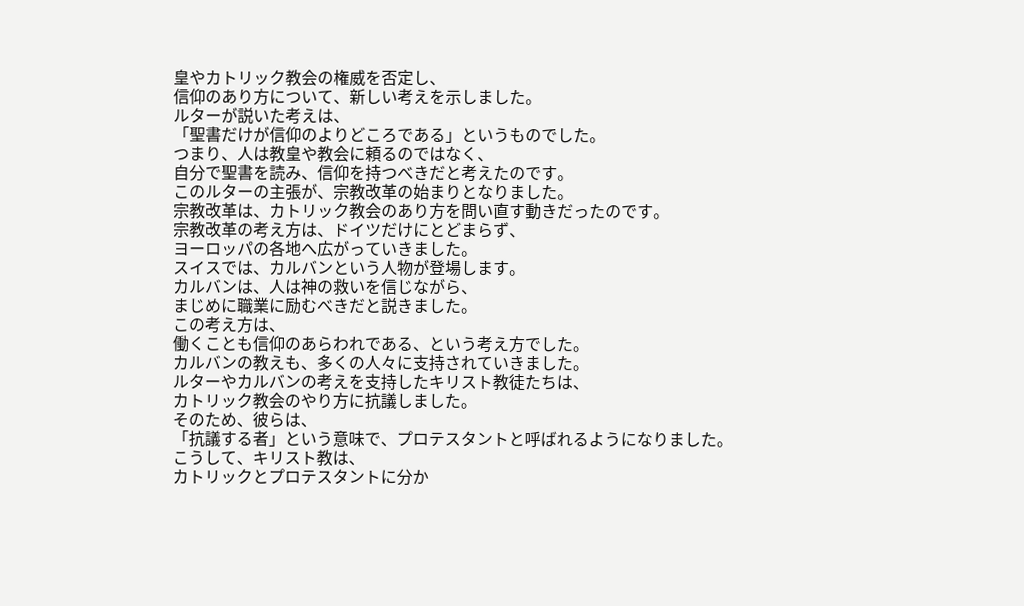皇やカトリック教会の権威を否定し、
信仰のあり方について、新しい考えを示しました。
ルターが説いた考えは、
「聖書だけが信仰のよりどころである」というものでした。
つまり、人は教皇や教会に頼るのではなく、
自分で聖書を読み、信仰を持つべきだと考えたのです。
このルターの主張が、宗教改革の始まりとなりました。
宗教改革は、カトリック教会のあり方を問い直す動きだったのです。
宗教改革の考え方は、ドイツだけにとどまらず、
ヨーロッパの各地へ広がっていきました。
スイスでは、カルバンという人物が登場します。
カルバンは、人は神の救いを信じながら、
まじめに職業に励むべきだと説きました。
この考え方は、
働くことも信仰のあらわれである、という考え方でした。
カルバンの教えも、多くの人々に支持されていきました。
ルターやカルバンの考えを支持したキリスト教徒たちは、
カトリック教会のやり方に抗議しました。
そのため、彼らは、
「抗議する者」という意味で、プロテスタントと呼ばれるようになりました。
こうして、キリスト教は、
カトリックとプロテスタントに分か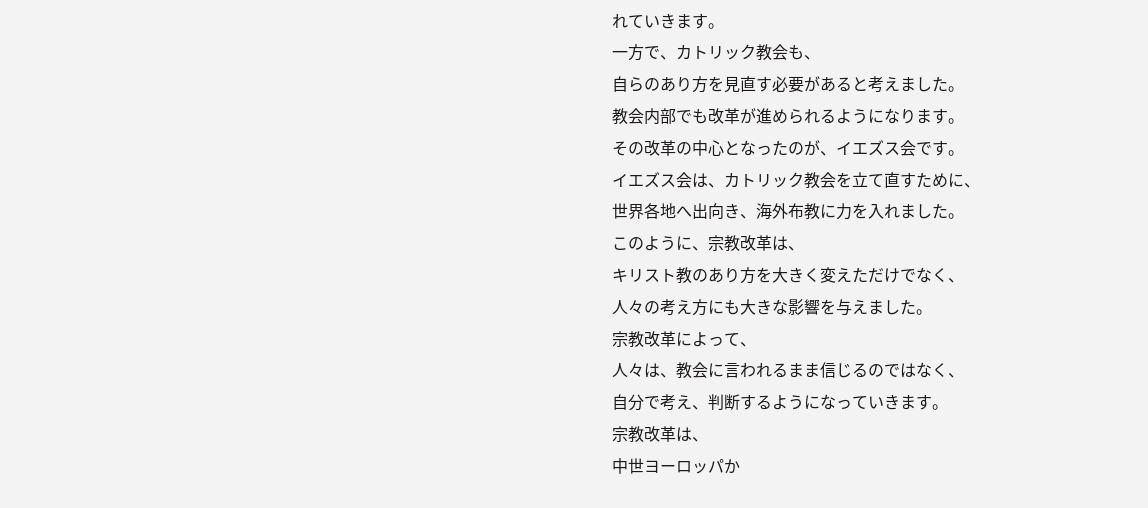れていきます。
一方で、カトリック教会も、
自らのあり方を見直す必要があると考えました。
教会内部でも改革が進められるようになります。
その改革の中心となったのが、イエズス会です。
イエズス会は、カトリック教会を立て直すために、
世界各地へ出向き、海外布教に力を入れました。
このように、宗教改革は、
キリスト教のあり方を大きく変えただけでなく、
人々の考え方にも大きな影響を与えました。
宗教改革によって、
人々は、教会に言われるまま信じるのではなく、
自分で考え、判断するようになっていきます。
宗教改革は、
中世ヨーロッパか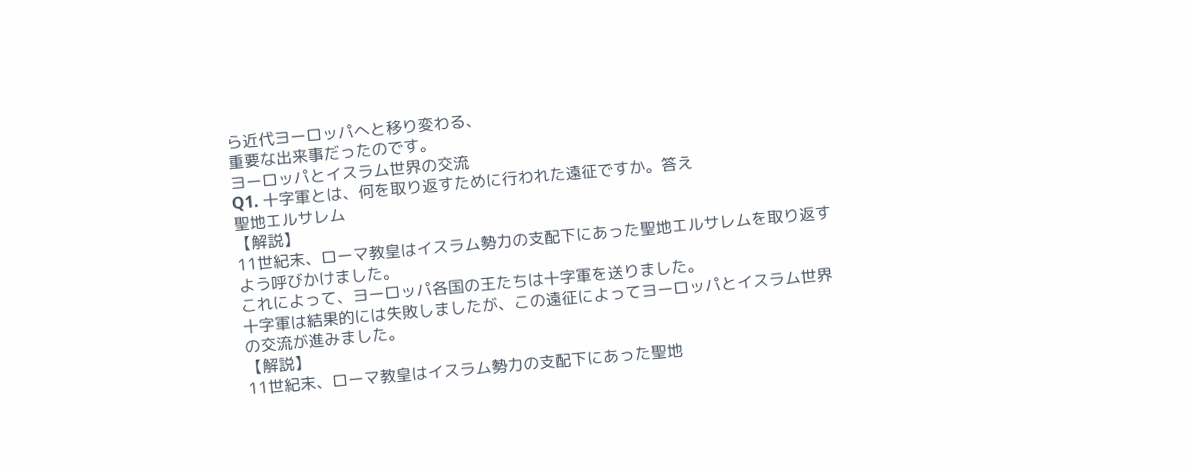ら近代ヨーロッパへと移り変わる、
重要な出来事だったのです。
ヨーロッパとイスラム世界の交流
Q1. 十字軍とは、何を取り返すために行われた遠征ですか。答え
聖地エルサレム
【解説】
11世紀末、ローマ教皇はイスラム勢力の支配下にあった聖地エルサレムを取り返すよう呼びかけました。
これによって、ヨーロッパ各国の王たちは十字軍を送りました。
十字軍は結果的には失敗しましたが、この遠征によってヨーロッパとイスラム世界の交流が進みました。
【解説】
11世紀末、ローマ教皇はイスラム勢力の支配下にあった聖地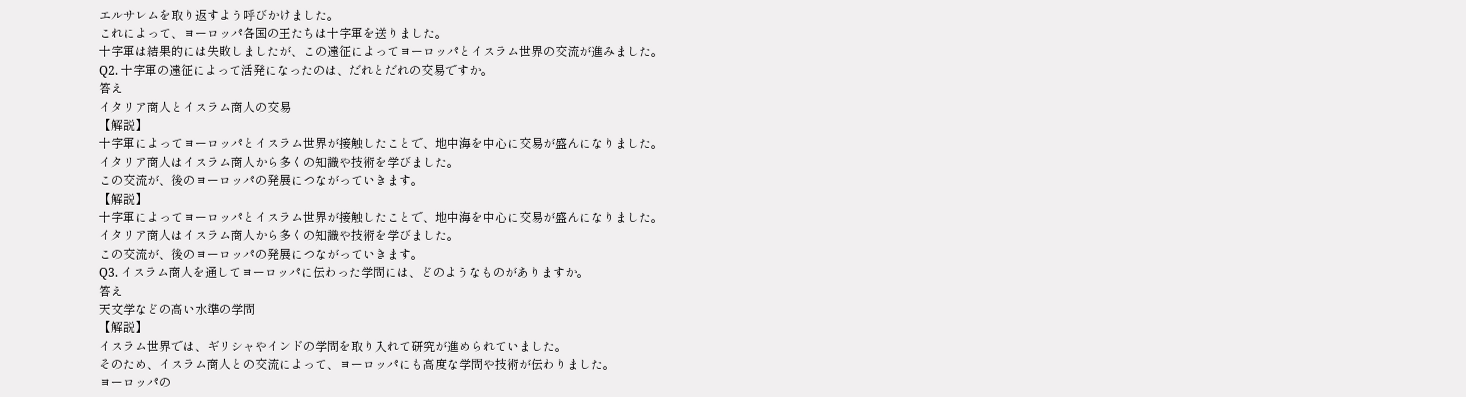エルサレムを取り返すよう呼びかけました。
これによって、ヨーロッパ各国の王たちは十字軍を送りました。
十字軍は結果的には失敗しましたが、この遠征によってヨーロッパとイスラム世界の交流が進みました。
Q2. 十字軍の遠征によって活発になったのは、だれとだれの交易ですか。
答え
イタリア商人とイスラム商人の交易
【解説】
十字軍によってヨーロッパとイスラム世界が接触したことで、地中海を中心に交易が盛んになりました。
イタリア商人はイスラム商人から多くの知識や技術を学びました。
この交流が、後のヨーロッパの発展につながっていきます。
【解説】
十字軍によってヨーロッパとイスラム世界が接触したことで、地中海を中心に交易が盛んになりました。
イタリア商人はイスラム商人から多くの知識や技術を学びました。
この交流が、後のヨーロッパの発展につながっていきます。
Q3. イスラム商人を通してヨーロッパに伝わった学問には、どのようなものがありますか。
答え
天文学などの高い水準の学問
【解説】
イスラム世界では、ギリシャやインドの学問を取り入れて研究が進められていました。
そのため、イスラム商人との交流によって、ヨーロッパにも高度な学問や技術が伝わりました。
ヨーロッパの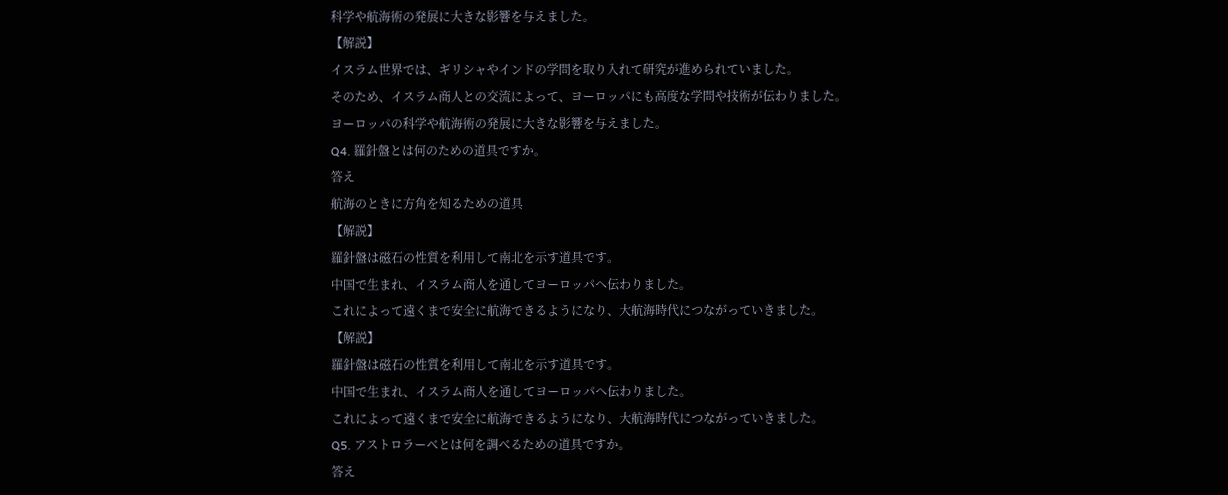科学や航海術の発展に大きな影響を与えました。
【解説】
イスラム世界では、ギリシャやインドの学問を取り入れて研究が進められていました。
そのため、イスラム商人との交流によって、ヨーロッパにも高度な学問や技術が伝わりました。
ヨーロッパの科学や航海術の発展に大きな影響を与えました。
Q4. 羅針盤とは何のための道具ですか。
答え
航海のときに方角を知るための道具
【解説】
羅針盤は磁石の性質を利用して南北を示す道具です。
中国で生まれ、イスラム商人を通してヨーロッパへ伝わりました。
これによって遠くまで安全に航海できるようになり、大航海時代につながっていきました。
【解説】
羅針盤は磁石の性質を利用して南北を示す道具です。
中国で生まれ、イスラム商人を通してヨーロッパへ伝わりました。
これによって遠くまで安全に航海できるようになり、大航海時代につながっていきました。
Q5. アストロラーベとは何を調べるための道具ですか。
答え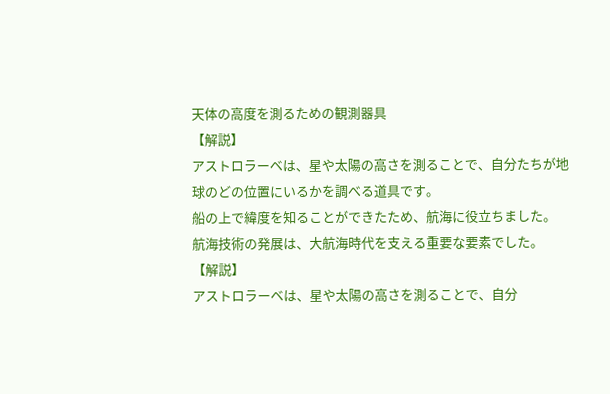天体の高度を測るための観測器具
【解説】
アストロラーベは、星や太陽の高さを測ることで、自分たちが地球のどの位置にいるかを調べる道具です。
船の上で緯度を知ることができたため、航海に役立ちました。
航海技術の発展は、大航海時代を支える重要な要素でした。
【解説】
アストロラーベは、星や太陽の高さを測ることで、自分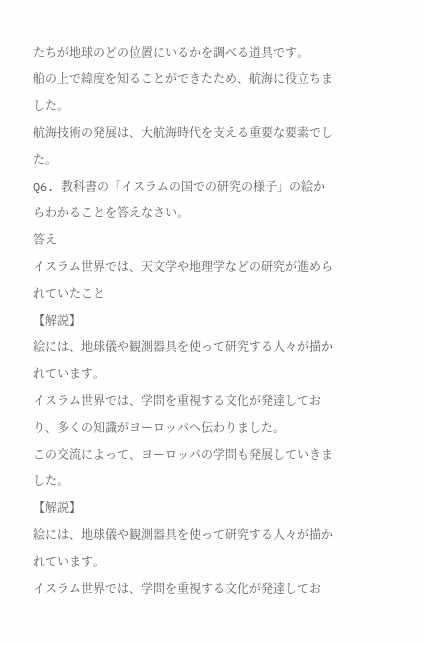たちが地球のどの位置にいるかを調べる道具です。
船の上で緯度を知ることができたため、航海に役立ちました。
航海技術の発展は、大航海時代を支える重要な要素でした。
Q6. 教科書の「イスラムの国での研究の様子」の絵からわかることを答えなさい。
答え
イスラム世界では、天文学や地理学などの研究が進められていたこと
【解説】
絵には、地球儀や観測器具を使って研究する人々が描かれています。
イスラム世界では、学問を重視する文化が発達しており、多くの知識がヨーロッパへ伝わりました。
この交流によって、ヨーロッパの学問も発展していきました。
【解説】
絵には、地球儀や観測器具を使って研究する人々が描かれています。
イスラム世界では、学問を重視する文化が発達してお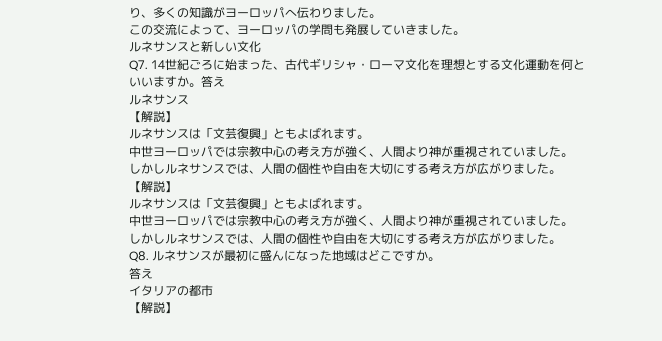り、多くの知識がヨーロッパへ伝わりました。
この交流によって、ヨーロッパの学問も発展していきました。
ルネサンスと新しい文化
Q7. 14世紀ごろに始まった、古代ギリシャ・ローマ文化を理想とする文化運動を何といいますか。答え
ルネサンス
【解説】
ルネサンスは「文芸復興」ともよばれます。
中世ヨーロッパでは宗教中心の考え方が強く、人間より神が重視されていました。
しかしルネサンスでは、人間の個性や自由を大切にする考え方が広がりました。
【解説】
ルネサンスは「文芸復興」ともよばれます。
中世ヨーロッパでは宗教中心の考え方が強く、人間より神が重視されていました。
しかしルネサンスでは、人間の個性や自由を大切にする考え方が広がりました。
Q8. ルネサンスが最初に盛んになった地域はどこですか。
答え
イタリアの都市
【解説】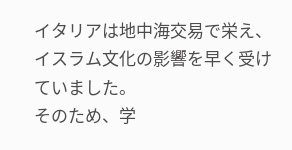イタリアは地中海交易で栄え、イスラム文化の影響を早く受けていました。
そのため、学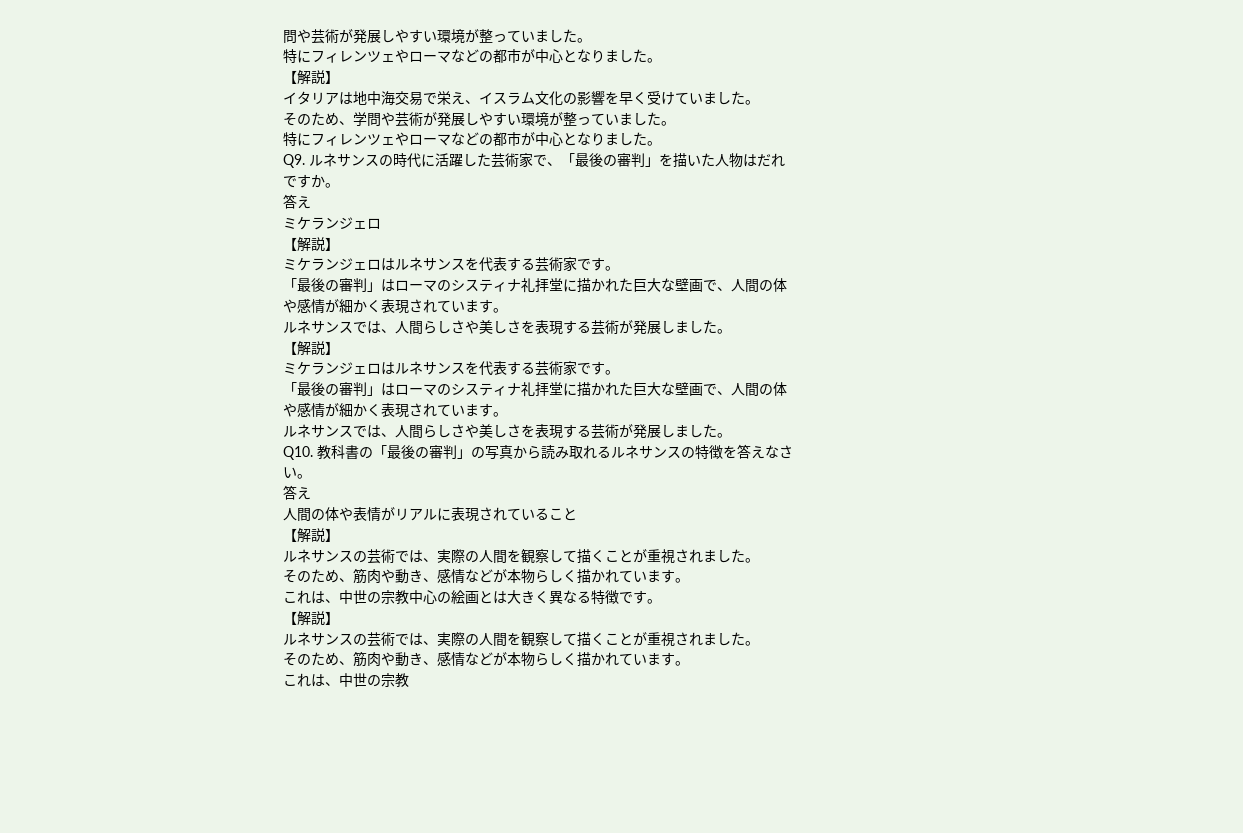問や芸術が発展しやすい環境が整っていました。
特にフィレンツェやローマなどの都市が中心となりました。
【解説】
イタリアは地中海交易で栄え、イスラム文化の影響を早く受けていました。
そのため、学問や芸術が発展しやすい環境が整っていました。
特にフィレンツェやローマなどの都市が中心となりました。
Q9. ルネサンスの時代に活躍した芸術家で、「最後の審判」を描いた人物はだれですか。
答え
ミケランジェロ
【解説】
ミケランジェロはルネサンスを代表する芸術家です。
「最後の審判」はローマのシスティナ礼拝堂に描かれた巨大な壁画で、人間の体や感情が細かく表現されています。
ルネサンスでは、人間らしさや美しさを表現する芸術が発展しました。
【解説】
ミケランジェロはルネサンスを代表する芸術家です。
「最後の審判」はローマのシスティナ礼拝堂に描かれた巨大な壁画で、人間の体や感情が細かく表現されています。
ルネサンスでは、人間らしさや美しさを表現する芸術が発展しました。
Q10. 教科書の「最後の審判」の写真から読み取れるルネサンスの特徴を答えなさい。
答え
人間の体や表情がリアルに表現されていること
【解説】
ルネサンスの芸術では、実際の人間を観察して描くことが重視されました。
そのため、筋肉や動き、感情などが本物らしく描かれています。
これは、中世の宗教中心の絵画とは大きく異なる特徴です。
【解説】
ルネサンスの芸術では、実際の人間を観察して描くことが重視されました。
そのため、筋肉や動き、感情などが本物らしく描かれています。
これは、中世の宗教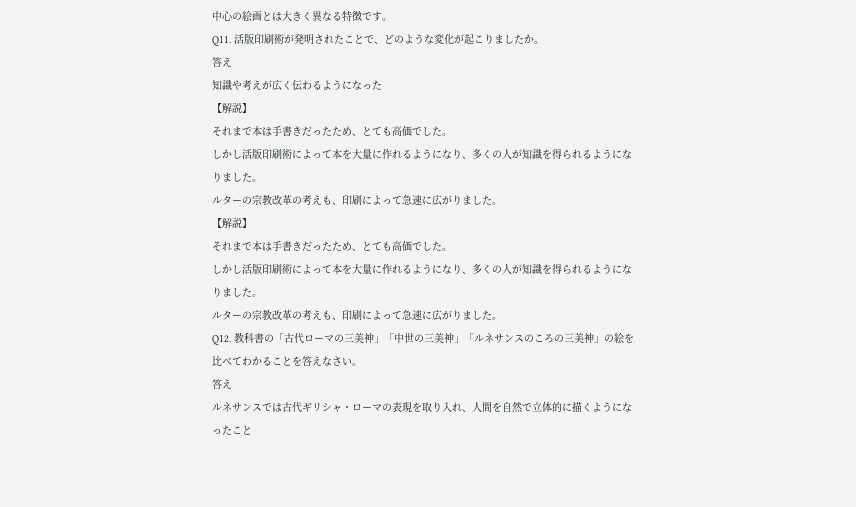中心の絵画とは大きく異なる特徴です。
Q11. 活版印刷術が発明されたことで、どのような変化が起こりましたか。
答え
知識や考えが広く伝わるようになった
【解説】
それまで本は手書きだったため、とても高価でした。
しかし活版印刷術によって本を大量に作れるようになり、多くの人が知識を得られるようになりました。
ルターの宗教改革の考えも、印刷によって急速に広がりました。
【解説】
それまで本は手書きだったため、とても高価でした。
しかし活版印刷術によって本を大量に作れるようになり、多くの人が知識を得られるようになりました。
ルターの宗教改革の考えも、印刷によって急速に広がりました。
Q12. 教科書の「古代ローマの三美神」「中世の三美神」「ルネサンスのころの三美神」の絵を比べてわかることを答えなさい。
答え
ルネサンスでは古代ギリシャ・ローマの表現を取り入れ、人間を自然で立体的に描くようになったこと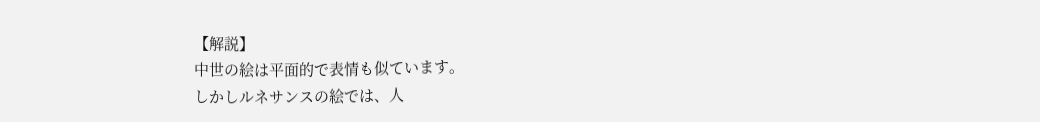【解説】
中世の絵は平面的で表情も似ています。
しかしルネサンスの絵では、人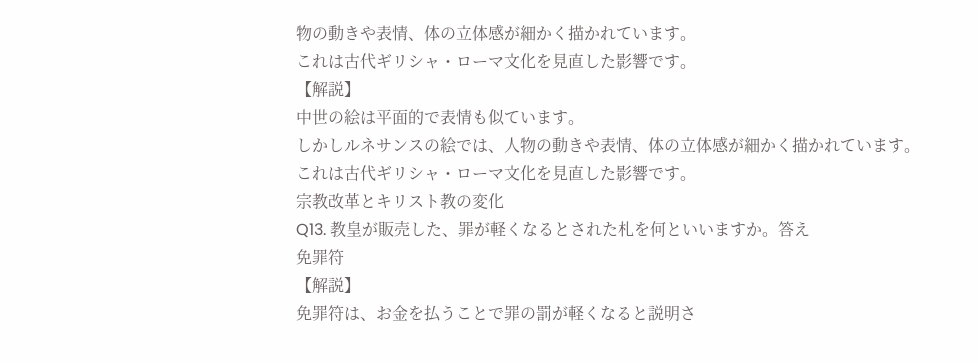物の動きや表情、体の立体感が細かく描かれています。
これは古代ギリシャ・ローマ文化を見直した影響です。
【解説】
中世の絵は平面的で表情も似ています。
しかしルネサンスの絵では、人物の動きや表情、体の立体感が細かく描かれています。
これは古代ギリシャ・ローマ文化を見直した影響です。
宗教改革とキリスト教の変化
Q13. 教皇が販売した、罪が軽くなるとされた札を何といいますか。答え
免罪符
【解説】
免罪符は、お金を払うことで罪の罰が軽くなると説明さ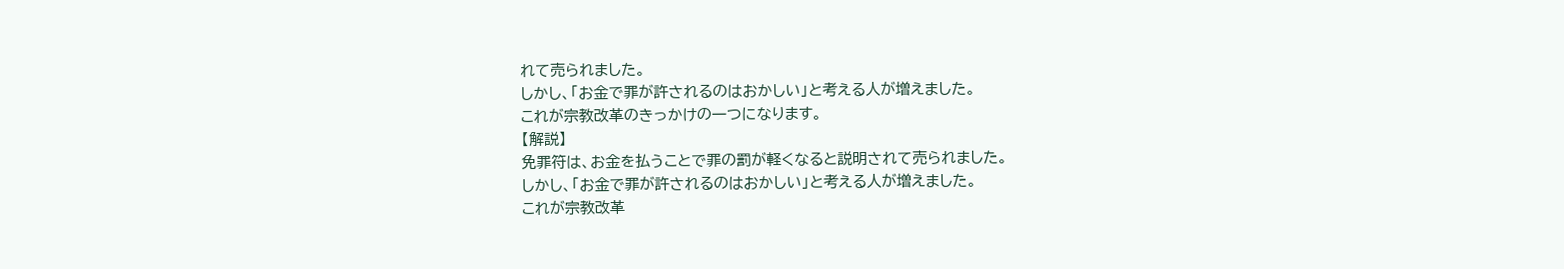れて売られました。
しかし、「お金で罪が許されるのはおかしい」と考える人が増えました。
これが宗教改革のきっかけの一つになります。
【解説】
免罪符は、お金を払うことで罪の罰が軽くなると説明されて売られました。
しかし、「お金で罪が許されるのはおかしい」と考える人が増えました。
これが宗教改革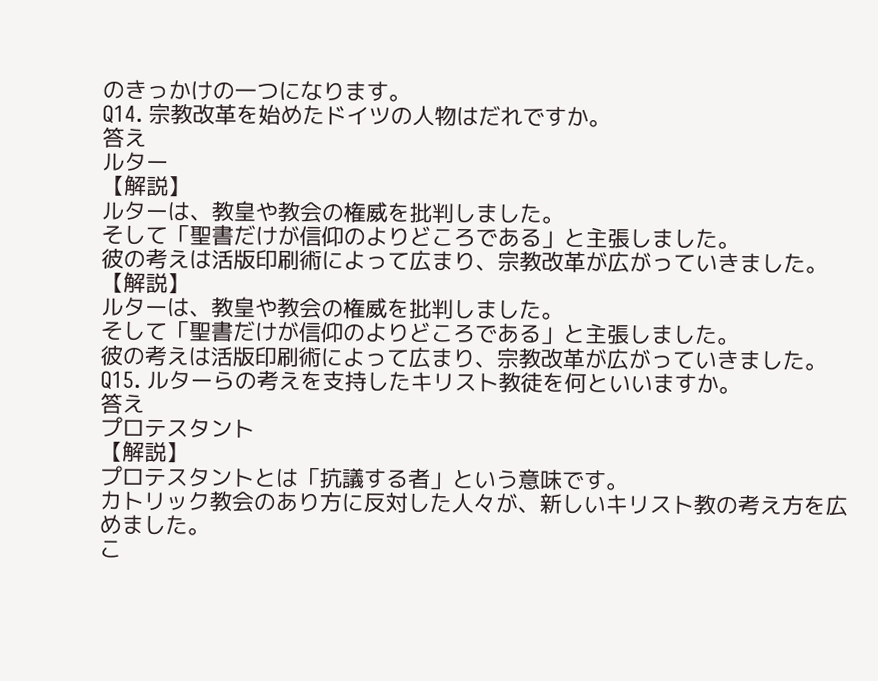のきっかけの一つになります。
Q14. 宗教改革を始めたドイツの人物はだれですか。
答え
ルター
【解説】
ルターは、教皇や教会の権威を批判しました。
そして「聖書だけが信仰のよりどころである」と主張しました。
彼の考えは活版印刷術によって広まり、宗教改革が広がっていきました。
【解説】
ルターは、教皇や教会の権威を批判しました。
そして「聖書だけが信仰のよりどころである」と主張しました。
彼の考えは活版印刷術によって広まり、宗教改革が広がっていきました。
Q15. ルターらの考えを支持したキリスト教徒を何といいますか。
答え
プロテスタント
【解説】
プロテスタントとは「抗議する者」という意味です。
カトリック教会のあり方に反対した人々が、新しいキリスト教の考え方を広めました。
こ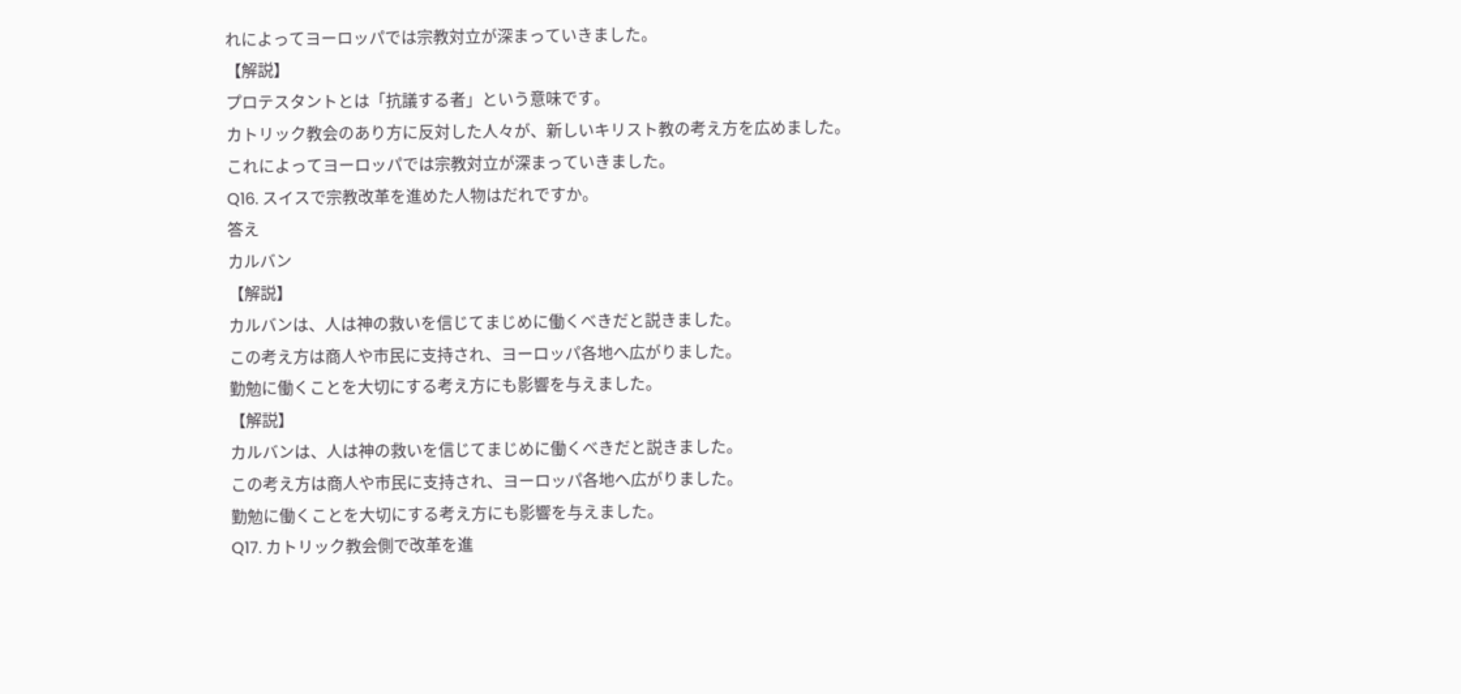れによってヨーロッパでは宗教対立が深まっていきました。
【解説】
プロテスタントとは「抗議する者」という意味です。
カトリック教会のあり方に反対した人々が、新しいキリスト教の考え方を広めました。
これによってヨーロッパでは宗教対立が深まっていきました。
Q16. スイスで宗教改革を進めた人物はだれですか。
答え
カルバン
【解説】
カルバンは、人は神の救いを信じてまじめに働くべきだと説きました。
この考え方は商人や市民に支持され、ヨーロッパ各地へ広がりました。
勤勉に働くことを大切にする考え方にも影響を与えました。
【解説】
カルバンは、人は神の救いを信じてまじめに働くべきだと説きました。
この考え方は商人や市民に支持され、ヨーロッパ各地へ広がりました。
勤勉に働くことを大切にする考え方にも影響を与えました。
Q17. カトリック教会側で改革を進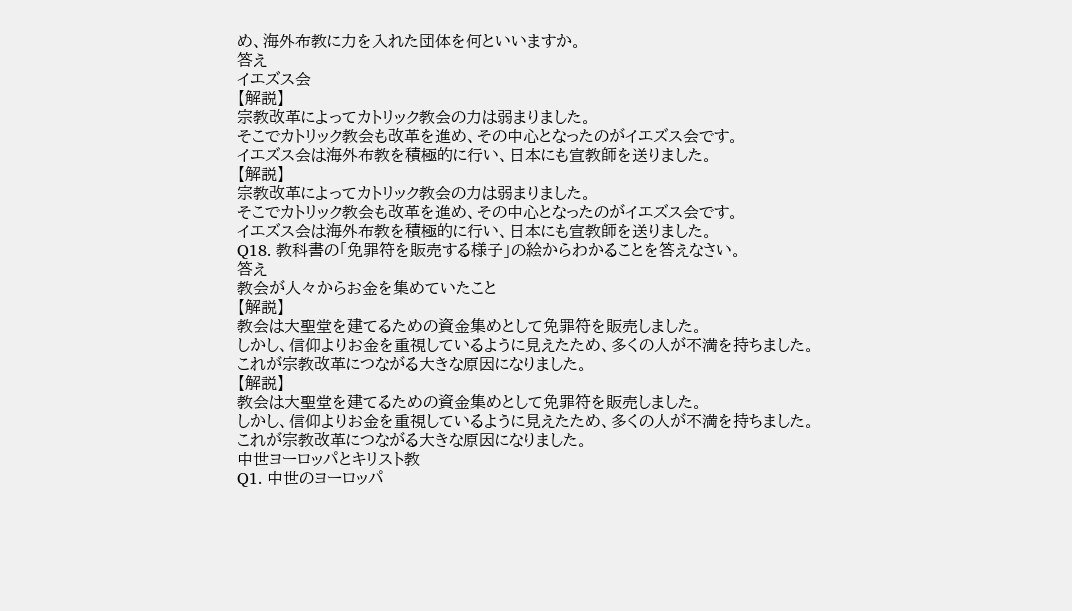め、海外布教に力を入れた団体を何といいますか。
答え
イエズス会
【解説】
宗教改革によってカトリック教会の力は弱まりました。
そこでカトリック教会も改革を進め、その中心となったのがイエズス会です。
イエズス会は海外布教を積極的に行い、日本にも宣教師を送りました。
【解説】
宗教改革によってカトリック教会の力は弱まりました。
そこでカトリック教会も改革を進め、その中心となったのがイエズス会です。
イエズス会は海外布教を積極的に行い、日本にも宣教師を送りました。
Q18. 教科書の「免罪符を販売する様子」の絵からわかることを答えなさい。
答え
教会が人々からお金を集めていたこと
【解説】
教会は大聖堂を建てるための資金集めとして免罪符を販売しました。
しかし、信仰よりお金を重視しているように見えたため、多くの人が不満を持ちました。
これが宗教改革につながる大きな原因になりました。
【解説】
教会は大聖堂を建てるための資金集めとして免罪符を販売しました。
しかし、信仰よりお金を重視しているように見えたため、多くの人が不満を持ちました。
これが宗教改革につながる大きな原因になりました。
中世ヨーロッパとキリスト教
Q1. 中世のヨーロッパ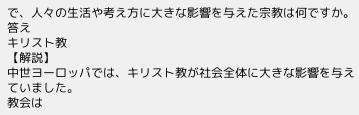で、人々の生活や考え方に大きな影響を与えた宗教は何ですか。答え
キリスト教
【解説】
中世ヨーロッパでは、キリスト教が社会全体に大きな影響を与えていました。
教会は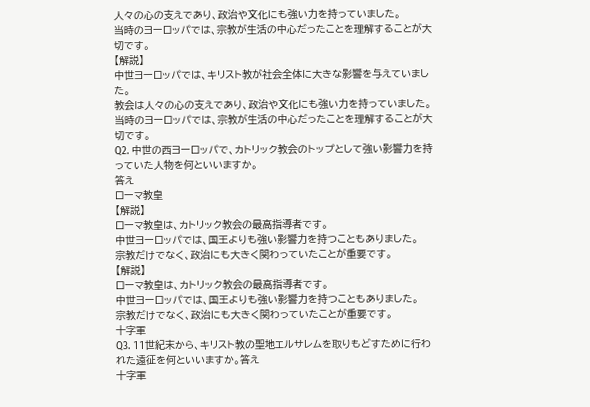人々の心の支えであり、政治や文化にも強い力を持っていました。
当時のヨーロッパでは、宗教が生活の中心だったことを理解することが大切です。
【解説】
中世ヨーロッパでは、キリスト教が社会全体に大きな影響を与えていました。
教会は人々の心の支えであり、政治や文化にも強い力を持っていました。
当時のヨーロッパでは、宗教が生活の中心だったことを理解することが大切です。
Q2. 中世の西ヨーロッパで、カトリック教会のトップとして強い影響力を持っていた人物を何といいますか。
答え
ローマ教皇
【解説】
ローマ教皇は、カトリック教会の最高指導者です。
中世ヨーロッパでは、国王よりも強い影響力を持つこともありました。
宗教だけでなく、政治にも大きく関わっていたことが重要です。
【解説】
ローマ教皇は、カトリック教会の最高指導者です。
中世ヨーロッパでは、国王よりも強い影響力を持つこともありました。
宗教だけでなく、政治にも大きく関わっていたことが重要です。
十字軍
Q3. 11世紀末から、キリスト教の聖地エルサレムを取りもどすために行われた遠征を何といいますか。答え
十字軍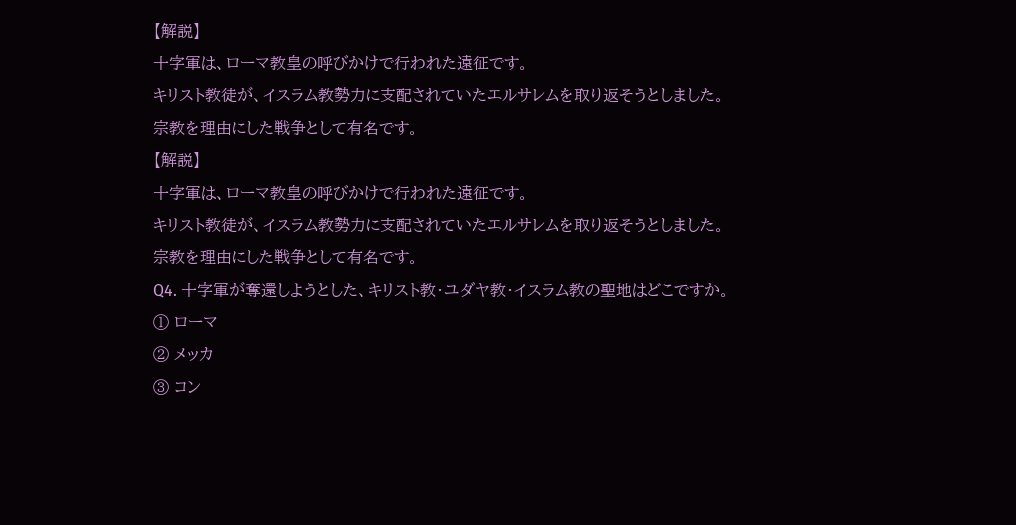【解説】
十字軍は、ローマ教皇の呼びかけで行われた遠征です。
キリスト教徒が、イスラム教勢力に支配されていたエルサレムを取り返そうとしました。
宗教を理由にした戦争として有名です。
【解説】
十字軍は、ローマ教皇の呼びかけで行われた遠征です。
キリスト教徒が、イスラム教勢力に支配されていたエルサレムを取り返そうとしました。
宗教を理由にした戦争として有名です。
Q4. 十字軍が奪還しようとした、キリスト教・ユダヤ教・イスラム教の聖地はどこですか。
① ローマ
② メッカ
③ コン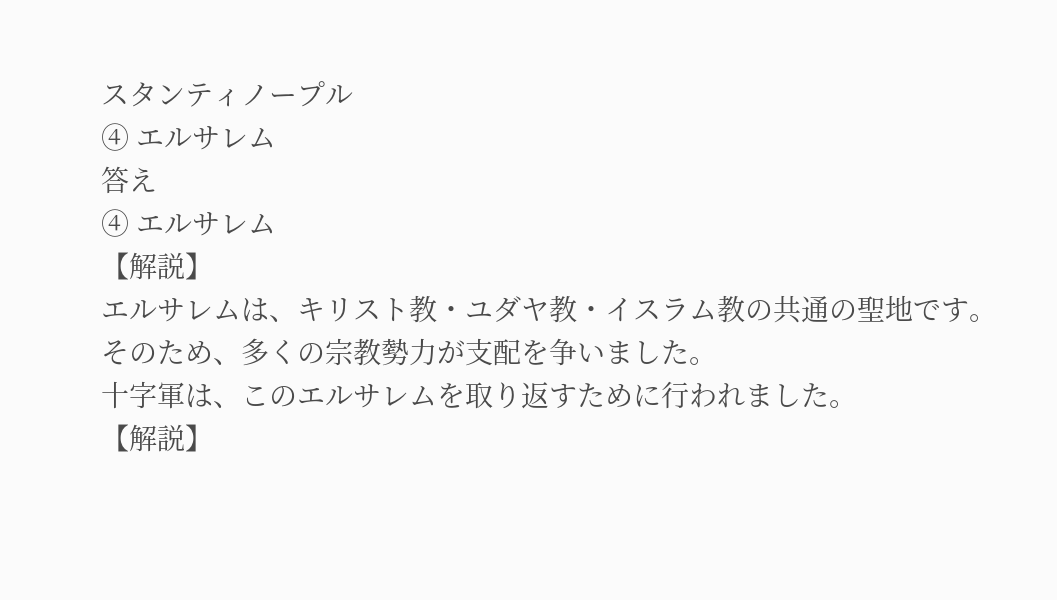スタンティノープル
④ エルサレム
答え
④ エルサレム
【解説】
エルサレムは、キリスト教・ユダヤ教・イスラム教の共通の聖地です。
そのため、多くの宗教勢力が支配を争いました。
十字軍は、このエルサレムを取り返すために行われました。
【解説】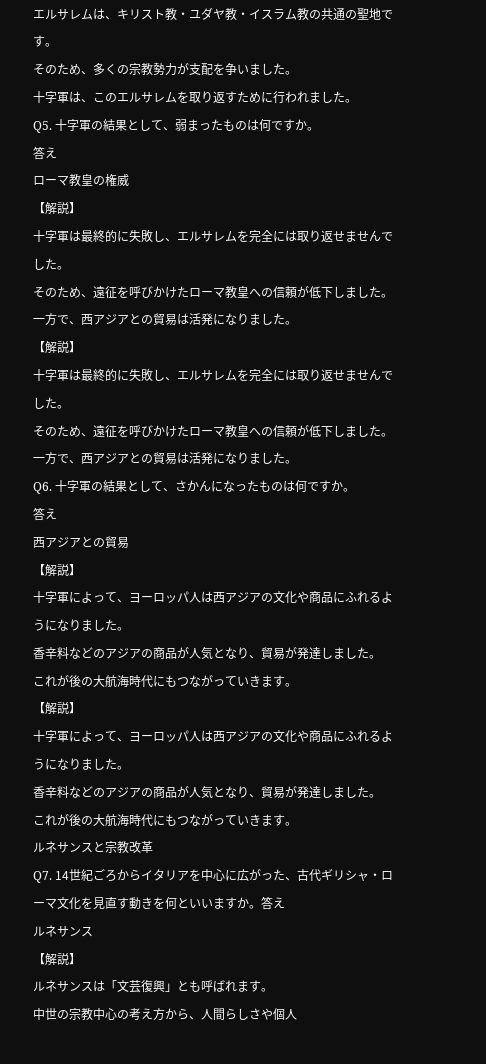エルサレムは、キリスト教・ユダヤ教・イスラム教の共通の聖地です。
そのため、多くの宗教勢力が支配を争いました。
十字軍は、このエルサレムを取り返すために行われました。
Q5. 十字軍の結果として、弱まったものは何ですか。
答え
ローマ教皇の権威
【解説】
十字軍は最終的に失敗し、エルサレムを完全には取り返せませんでした。
そのため、遠征を呼びかけたローマ教皇への信頼が低下しました。
一方で、西アジアとの貿易は活発になりました。
【解説】
十字軍は最終的に失敗し、エルサレムを完全には取り返せませんでした。
そのため、遠征を呼びかけたローマ教皇への信頼が低下しました。
一方で、西アジアとの貿易は活発になりました。
Q6. 十字軍の結果として、さかんになったものは何ですか。
答え
西アジアとの貿易
【解説】
十字軍によって、ヨーロッパ人は西アジアの文化や商品にふれるようになりました。
香辛料などのアジアの商品が人気となり、貿易が発達しました。
これが後の大航海時代にもつながっていきます。
【解説】
十字軍によって、ヨーロッパ人は西アジアの文化や商品にふれるようになりました。
香辛料などのアジアの商品が人気となり、貿易が発達しました。
これが後の大航海時代にもつながっていきます。
ルネサンスと宗教改革
Q7. 14世紀ごろからイタリアを中心に広がった、古代ギリシャ・ローマ文化を見直す動きを何といいますか。答え
ルネサンス
【解説】
ルネサンスは「文芸復興」とも呼ばれます。
中世の宗教中心の考え方から、人間らしさや個人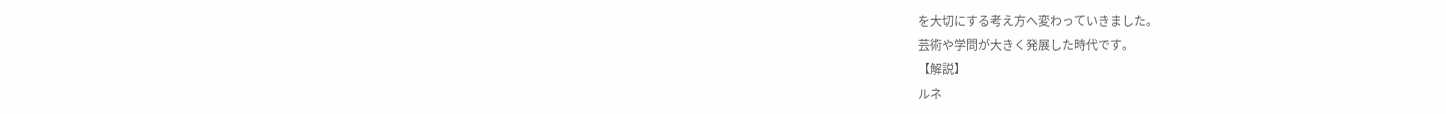を大切にする考え方へ変わっていきました。
芸術や学問が大きく発展した時代です。
【解説】
ルネ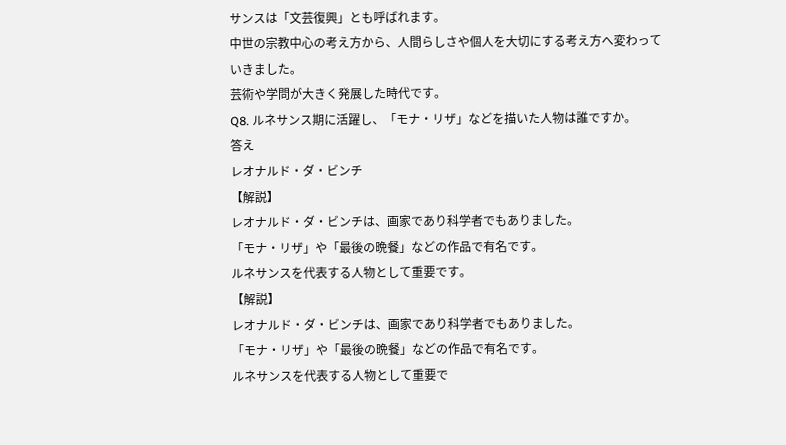サンスは「文芸復興」とも呼ばれます。
中世の宗教中心の考え方から、人間らしさや個人を大切にする考え方へ変わっていきました。
芸術や学問が大きく発展した時代です。
Q8. ルネサンス期に活躍し、「モナ・リザ」などを描いた人物は誰ですか。
答え
レオナルド・ダ・ビンチ
【解説】
レオナルド・ダ・ビンチは、画家であり科学者でもありました。
「モナ・リザ」や「最後の晩餐」などの作品で有名です。
ルネサンスを代表する人物として重要です。
【解説】
レオナルド・ダ・ビンチは、画家であり科学者でもありました。
「モナ・リザ」や「最後の晩餐」などの作品で有名です。
ルネサンスを代表する人物として重要で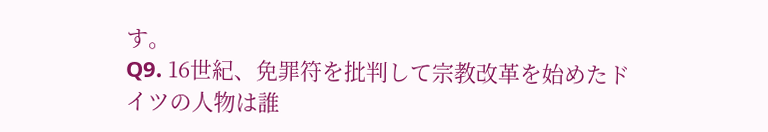す。
Q9. 16世紀、免罪符を批判して宗教改革を始めたドイツの人物は誰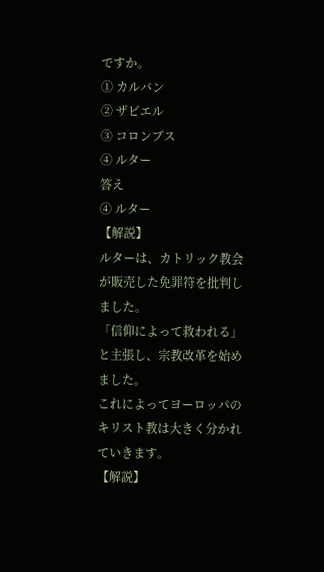ですか。
① カルバン
② ザビエル
③ コロンブス
④ ルター
答え
④ ルター
【解説】
ルターは、カトリック教会が販売した免罪符を批判しました。
「信仰によって救われる」と主張し、宗教改革を始めました。
これによってヨーロッパのキリスト教は大きく分かれていきます。
【解説】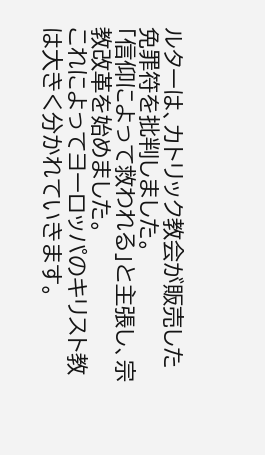ルターは、カトリック教会が販売した免罪符を批判しました。
「信仰によって救われる」と主張し、宗教改革を始めました。
これによってヨーロッパのキリスト教は大きく分かれていきます。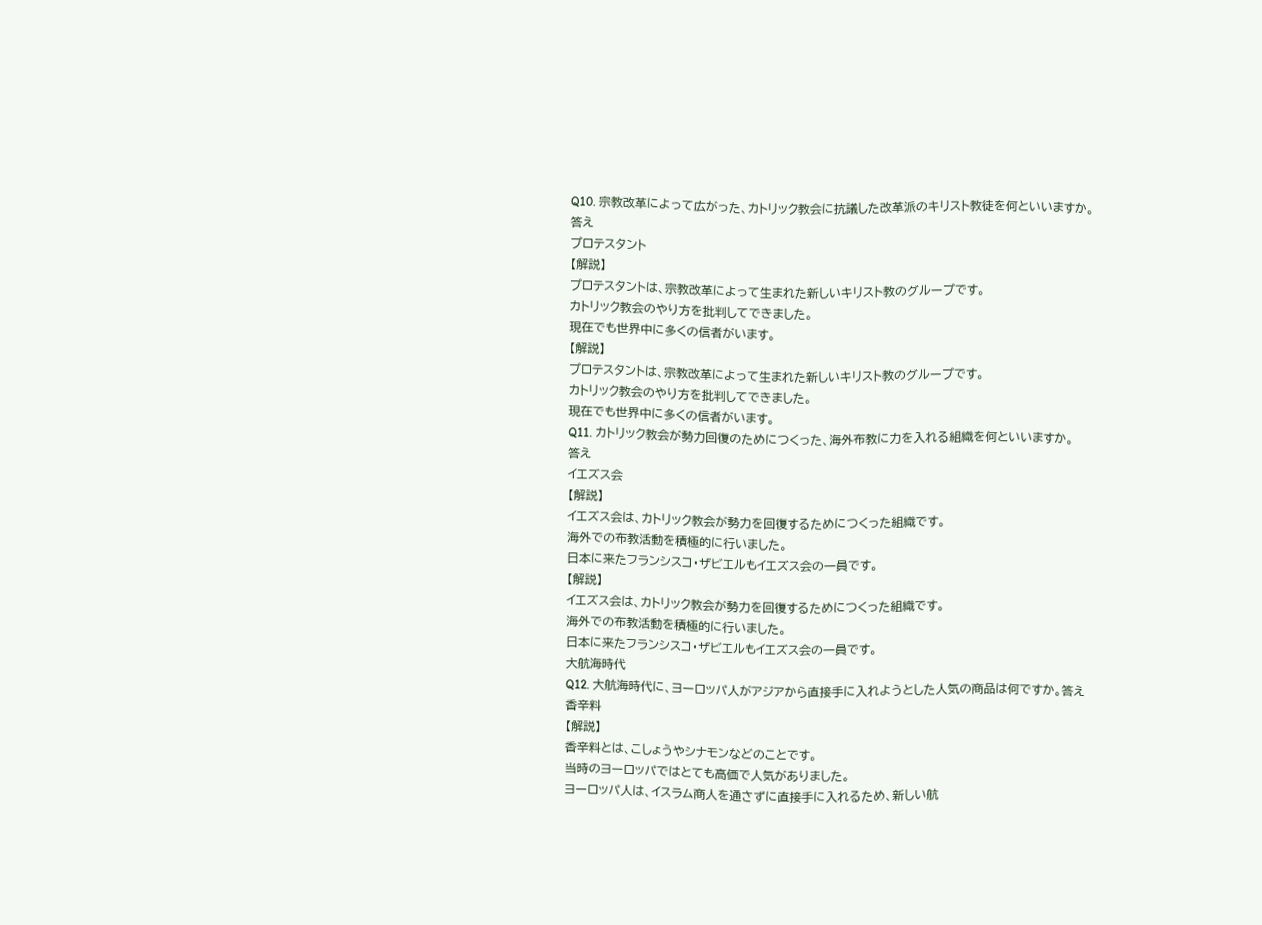Q10. 宗教改革によって広がった、カトリック教会に抗議した改革派のキリスト教徒を何といいますか。
答え
プロテスタント
【解説】
プロテスタントは、宗教改革によって生まれた新しいキリスト教のグループです。
カトリック教会のやり方を批判してできました。
現在でも世界中に多くの信者がいます。
【解説】
プロテスタントは、宗教改革によって生まれた新しいキリスト教のグループです。
カトリック教会のやり方を批判してできました。
現在でも世界中に多くの信者がいます。
Q11. カトリック教会が勢力回復のためにつくった、海外布教に力を入れる組織を何といいますか。
答え
イエズス会
【解説】
イエズス会は、カトリック教会が勢力を回復するためにつくった組織です。
海外での布教活動を積極的に行いました。
日本に来たフランシスコ・ザビエルもイエズス会の一員です。
【解説】
イエズス会は、カトリック教会が勢力を回復するためにつくった組織です。
海外での布教活動を積極的に行いました。
日本に来たフランシスコ・ザビエルもイエズス会の一員です。
大航海時代
Q12. 大航海時代に、ヨーロッパ人がアジアから直接手に入れようとした人気の商品は何ですか。答え
香辛料
【解説】
香辛料とは、こしょうやシナモンなどのことです。
当時のヨーロッパではとても高価で人気がありました。
ヨーロッパ人は、イスラム商人を通さずに直接手に入れるため、新しい航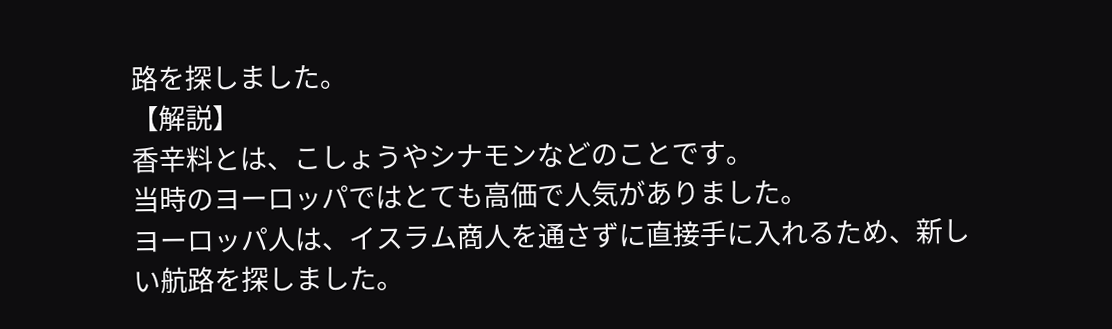路を探しました。
【解説】
香辛料とは、こしょうやシナモンなどのことです。
当時のヨーロッパではとても高価で人気がありました。
ヨーロッパ人は、イスラム商人を通さずに直接手に入れるため、新しい航路を探しました。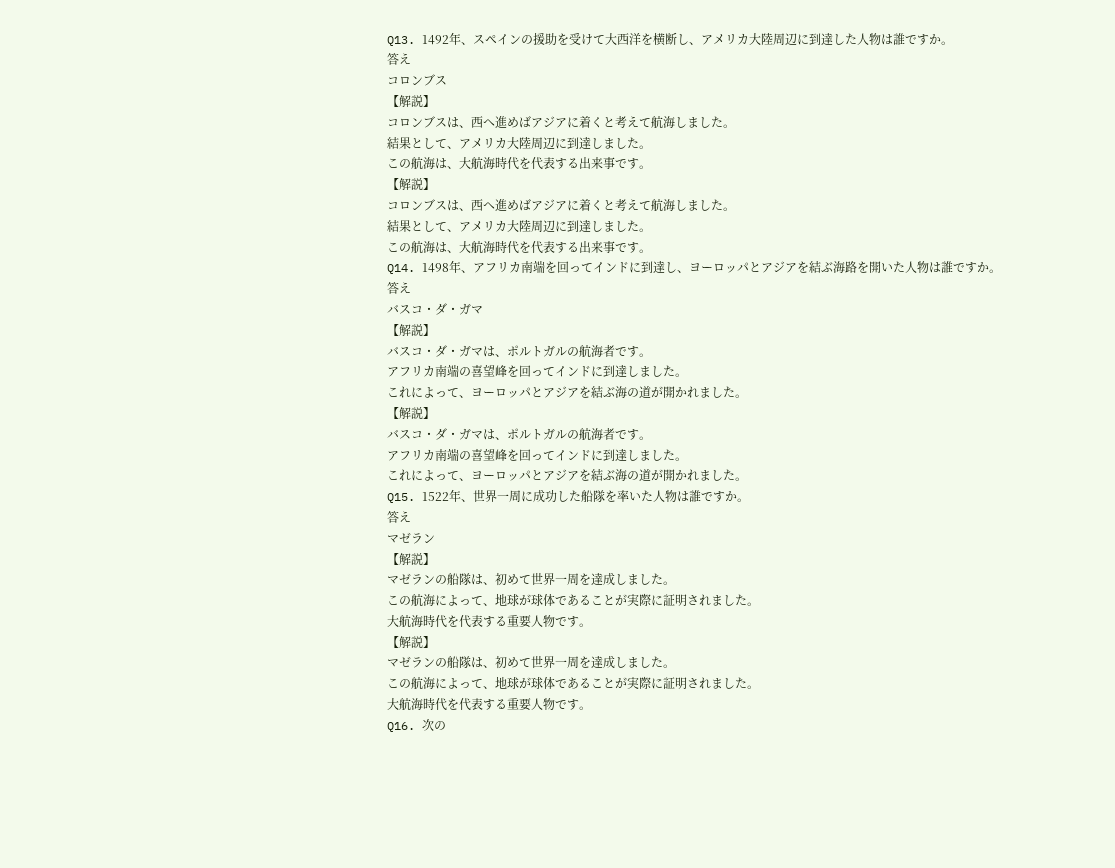Q13. 1492年、スペインの援助を受けて大西洋を横断し、アメリカ大陸周辺に到達した人物は誰ですか。
答え
コロンブス
【解説】
コロンブスは、西へ進めばアジアに着くと考えて航海しました。
結果として、アメリカ大陸周辺に到達しました。
この航海は、大航海時代を代表する出来事です。
【解説】
コロンブスは、西へ進めばアジアに着くと考えて航海しました。
結果として、アメリカ大陸周辺に到達しました。
この航海は、大航海時代を代表する出来事です。
Q14. 1498年、アフリカ南端を回ってインドに到達し、ヨーロッパとアジアを結ぶ海路を開いた人物は誰ですか。
答え
バスコ・ダ・ガマ
【解説】
バスコ・ダ・ガマは、ポルトガルの航海者です。
アフリカ南端の喜望峰を回ってインドに到達しました。
これによって、ヨーロッパとアジアを結ぶ海の道が開かれました。
【解説】
バスコ・ダ・ガマは、ポルトガルの航海者です。
アフリカ南端の喜望峰を回ってインドに到達しました。
これによって、ヨーロッパとアジアを結ぶ海の道が開かれました。
Q15. 1522年、世界一周に成功した船隊を率いた人物は誰ですか。
答え
マゼラン
【解説】
マゼランの船隊は、初めて世界一周を達成しました。
この航海によって、地球が球体であることが実際に証明されました。
大航海時代を代表する重要人物です。
【解説】
マゼランの船隊は、初めて世界一周を達成しました。
この航海によって、地球が球体であることが実際に証明されました。
大航海時代を代表する重要人物です。
Q16. 次の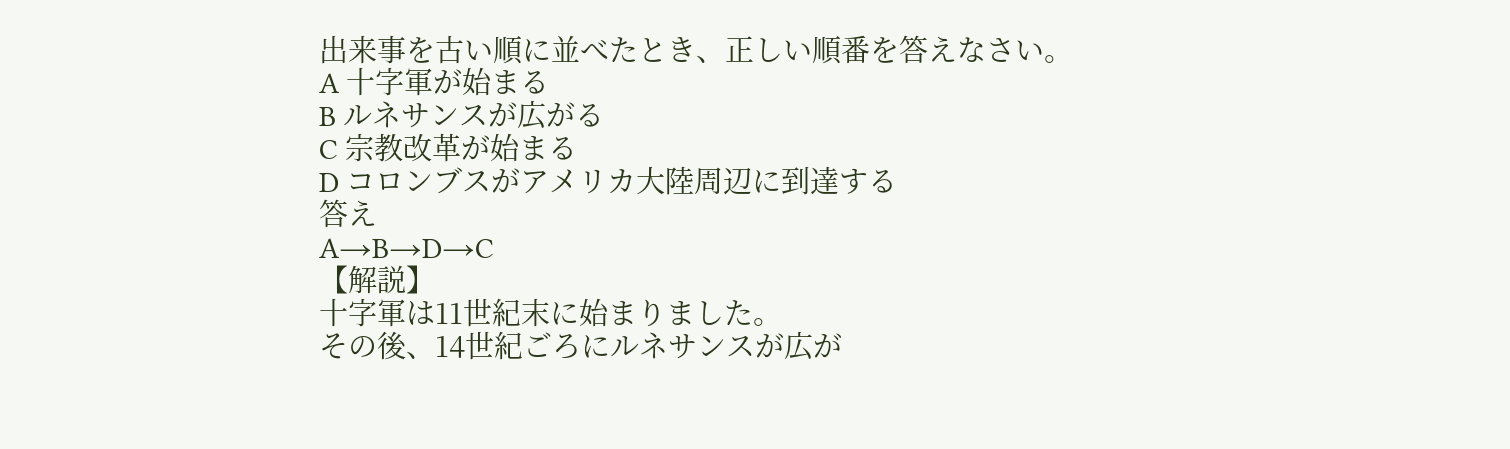出来事を古い順に並べたとき、正しい順番を答えなさい。
A 十字軍が始まる
B ルネサンスが広がる
C 宗教改革が始まる
D コロンブスがアメリカ大陸周辺に到達する
答え
A→B→D→C
【解説】
十字軍は11世紀末に始まりました。
その後、14世紀ごろにルネサンスが広が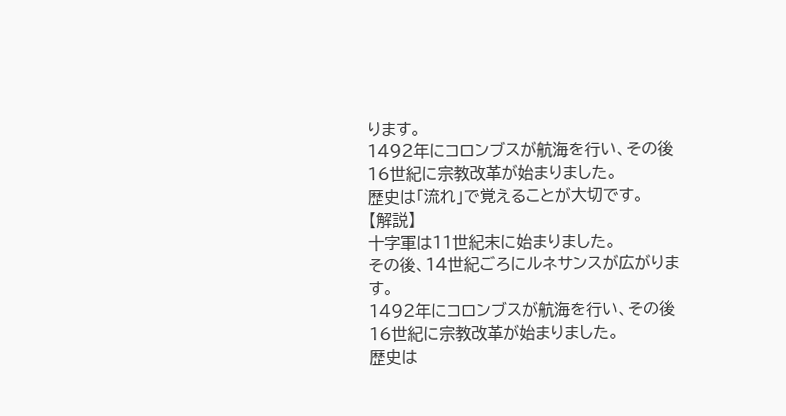ります。
1492年にコロンブスが航海を行い、その後16世紀に宗教改革が始まりました。
歴史は「流れ」で覚えることが大切です。
【解説】
十字軍は11世紀末に始まりました。
その後、14世紀ごろにルネサンスが広がります。
1492年にコロンブスが航海を行い、その後16世紀に宗教改革が始まりました。
歴史は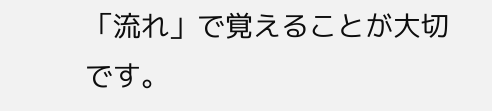「流れ」で覚えることが大切です。